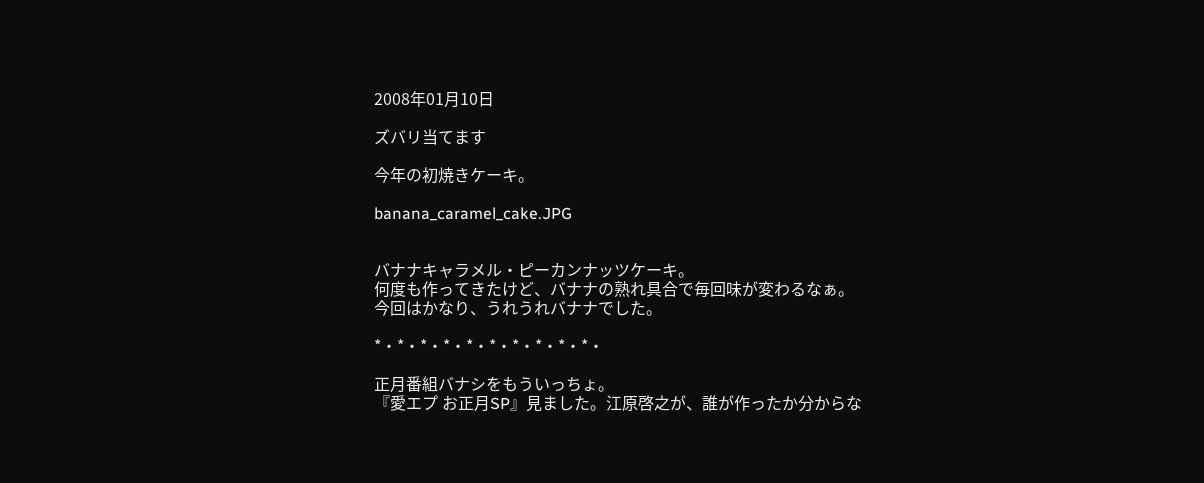2008年01月10日

ズバリ当てます

今年の初焼きケーキ。

banana_caramel_cake.JPG


バナナキャラメル・ピーカンナッツケーキ。
何度も作ってきたけど、バナナの熟れ具合で毎回味が変わるなぁ。
今回はかなり、うれうれバナナでした。

*・*・*・*・*・*・*・*・*・*・

正月番組バナシをもういっちょ。
『愛エプ お正月SP』見ました。江原啓之が、誰が作ったか分からな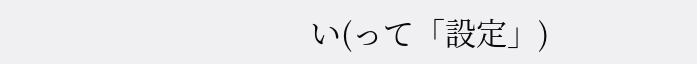い(って「設定」)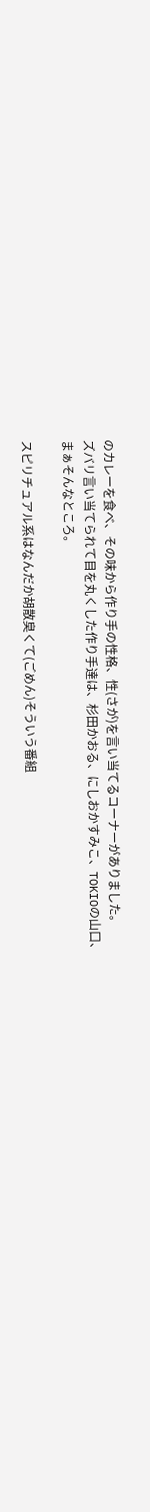のカレーを食べ、その味から作り手の性格、性(さが)を言い当てるコーナーがありました。
ズバリ言い当てられて目を丸くした作り手達は、杉田かおる、にしおかすみこ、TOKIOの山口、
まぁそんなところ。

スピリチュアル系はなんだか胡散臭くて(ごめん)そういう番組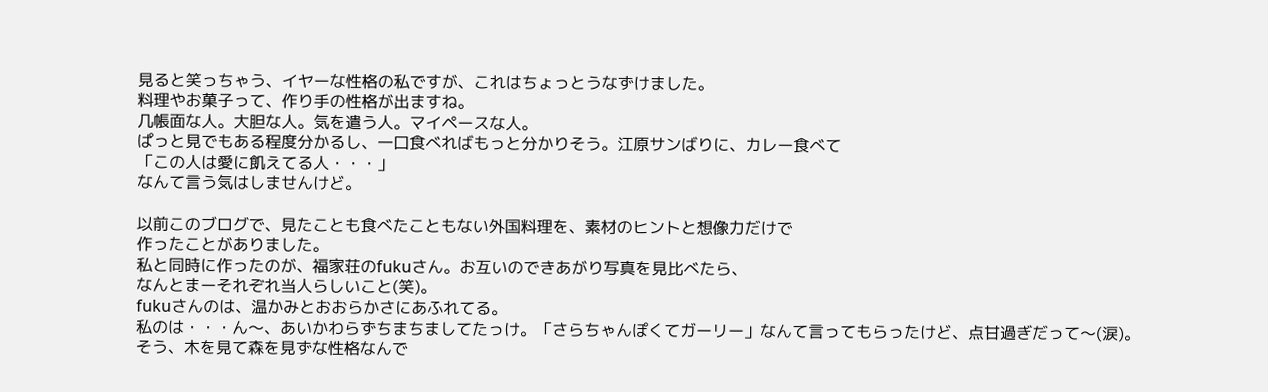見ると笑っちゃう、イヤーな性格の私ですが、これはちょっとうなずけました。
料理やお菓子って、作り手の性格が出ますね。
几帳面な人。大胆な人。気を遣う人。マイペースな人。
ぱっと見でもある程度分かるし、一口食べればもっと分かりそう。江原サンばりに、カレー食べて
「この人は愛に飢えてる人・・・」
なんて言う気はしませんけど。

以前このブログで、見たことも食べたこともない外国料理を、素材のヒントと想像力だけで
作ったことがありました。
私と同時に作ったのが、福家荘のfukuさん。お互いのできあがり写真を見比べたら、
なんとまーそれぞれ当人らしいこと(笑)。
fukuさんのは、温かみとおおらかさにあふれてる。
私のは・・・ん〜、あいかわらずちまちましてたっけ。「さらちゃんぽくてガーリー」なんて言ってもらったけど、点甘過ぎだって〜(涙)。
そう、木を見て森を見ずな性格なんで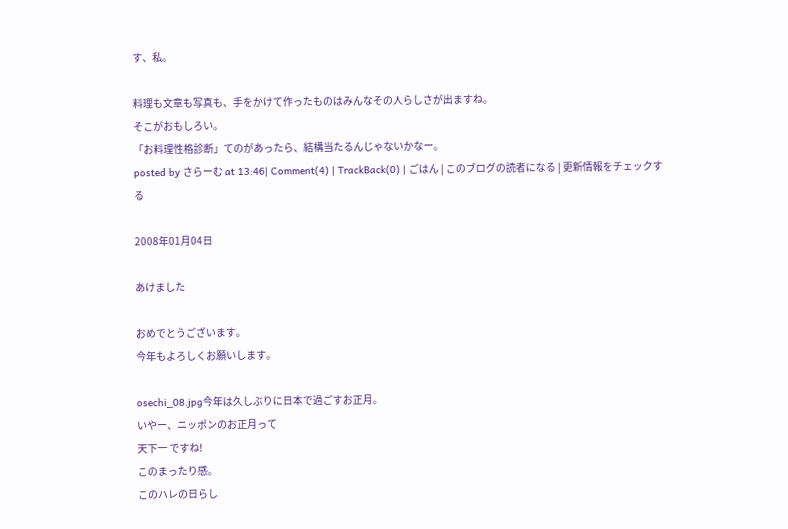す、私。

料理も文章も写真も、手をかけて作ったものはみんなその人らしさが出ますね。
そこがおもしろい。
「お料理性格診断」てのがあったら、結構当たるんじゃないかなー。
posted by さらーむ at 13:46| Comment(4) | TrackBack(0) | ごはん | このブログの読者になる | 更新情報をチェックする

2008年01月04日

あけました

おめでとうございます。
今年もよろしくお願いします。

osechi_08.jpg今年は久しぶりに日本で過ごすお正月。
いやー、ニッポンのお正月って
天下一 ですね!
このまったり感。
このハレの日らし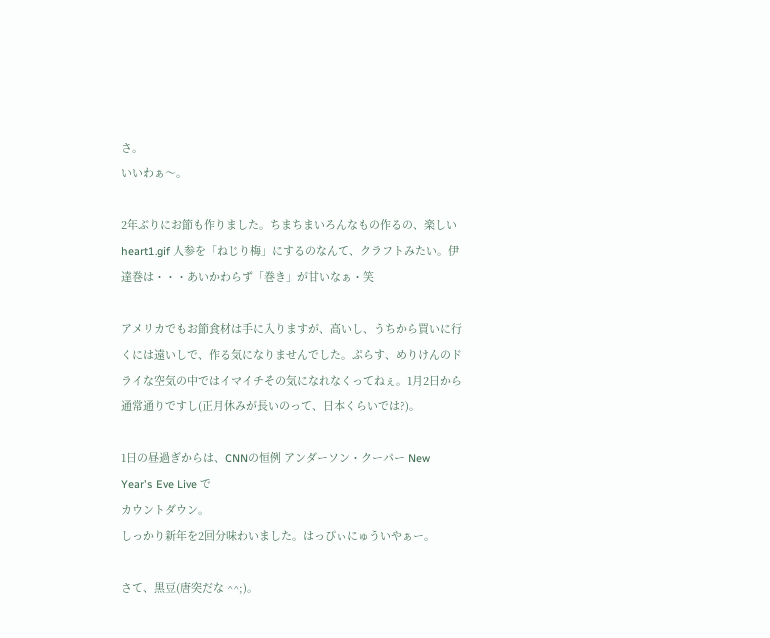さ。
いいわぁ〜。

2年ぶりにお節も作りました。ちまちまいろんなもの作るの、楽しいheart1.gif 人参を「ねじり梅」にするのなんて、クラフトみたい。伊達巻は・・・あいかわらず「巻き」が甘いなぁ・笑

アメリカでもお節食材は手に入りますが、高いし、うちから買いに行くには遠いしで、作る気になりませんでした。ぷらす、めりけんのドライな空気の中ではイマイチその気になれなくってねぇ。1月2日から通常通りですし(正月休みが長いのって、日本くらいでは?)。

1日の昼過ぎからは、CNNの恒例 アンダーソン・クーパー New Year's Eve Live で
カウントダウン。
しっかり新年を2回分味わいました。はっぴぃにゅういやぁー。

さて、黒豆(唐突だな ^^;)。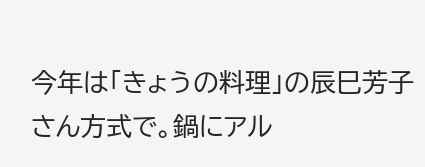今年は「きょうの料理」の辰巳芳子さん方式で。鍋にアル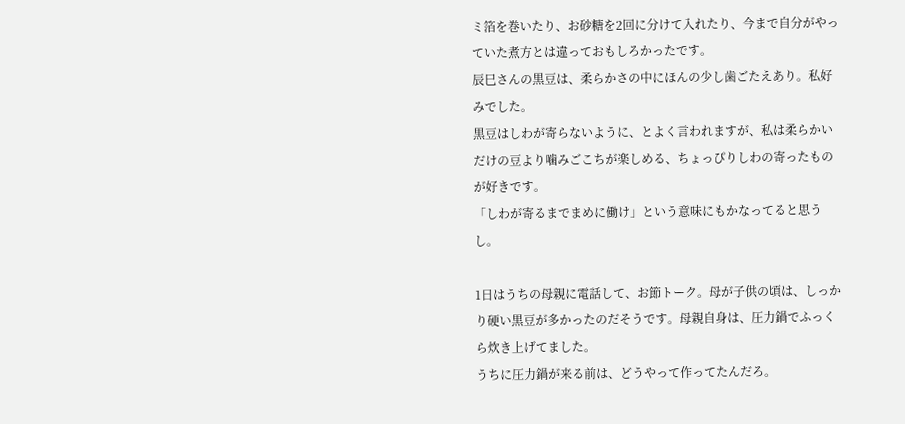ミ箔を巻いたり、お砂糖を2回に分けて入れたり、今まで自分がやっていた煮方とは違っておもしろかったです。
辰巳さんの黒豆は、柔らかさの中にほんの少し歯ごたえあり。私好みでした。
黒豆はしわが寄らないように、とよく言われますが、私は柔らかいだけの豆より噛みごこちが楽しめる、ちょっぴりしわの寄ったものが好きです。
「しわが寄るまでまめに働け」という意味にもかなってると思うし。

1日はうちの母親に電話して、お節トーク。母が子供の頃は、しっかり硬い黒豆が多かったのだそうです。母親自身は、圧力鍋でふっくら炊き上げてました。
うちに圧力鍋が来る前は、どうやって作ってたんだろ。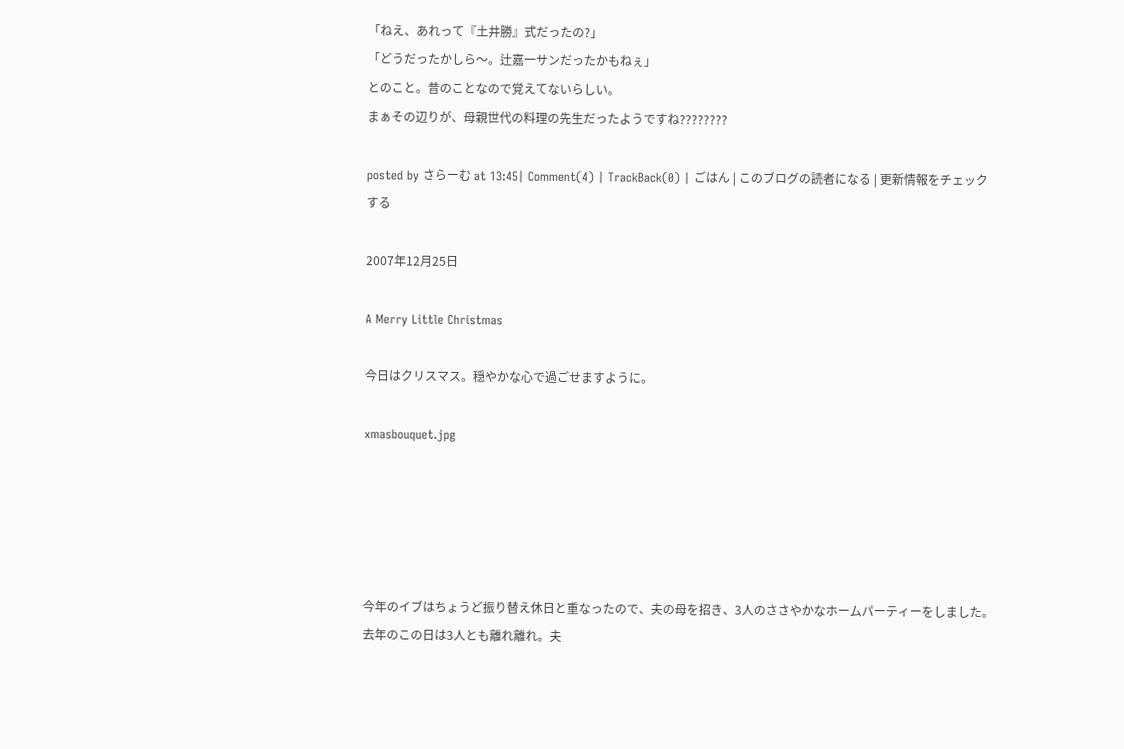「ねえ、あれって『土井勝』式だったの?」
「どうだったかしら〜。辻嘉一サンだったかもねぇ」
とのこと。昔のことなので覚えてないらしい。
まぁその辺りが、母親世代の料理の先生だったようですね????????

posted by さらーむ at 13:45| Comment(4) | TrackBack(0) | ごはん | このブログの読者になる | 更新情報をチェックする

2007年12月25日

A Merry Little Christmas

今日はクリスマス。穏やかな心で過ごせますように。

xmasbouquet.jpg





今年のイブはちょうど振り替え休日と重なったので、夫の母を招き、3人のささやかなホームパーティーをしました。
去年のこの日は3人とも離れ離れ。夫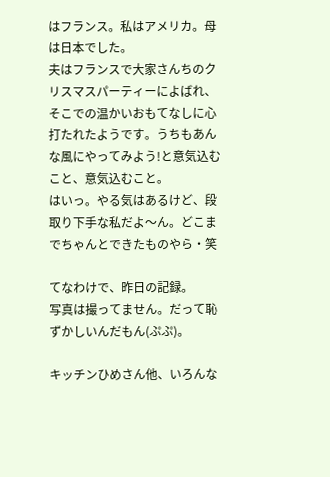はフランス。私はアメリカ。母は日本でした。
夫はフランスで大家さんちのクリスマスパーティーによばれ、そこでの温かいおもてなしに心打たれたようです。うちもあんな風にやってみよう!と意気込むこと、意気込むこと。
はいっ。やる気はあるけど、段取り下手な私だよ〜ん。どこまでちゃんとできたものやら・笑

てなわけで、昨日の記録。
写真は撮ってません。だって恥ずかしいんだもん(ぷぷ)。

キッチンひめさん他、いろんな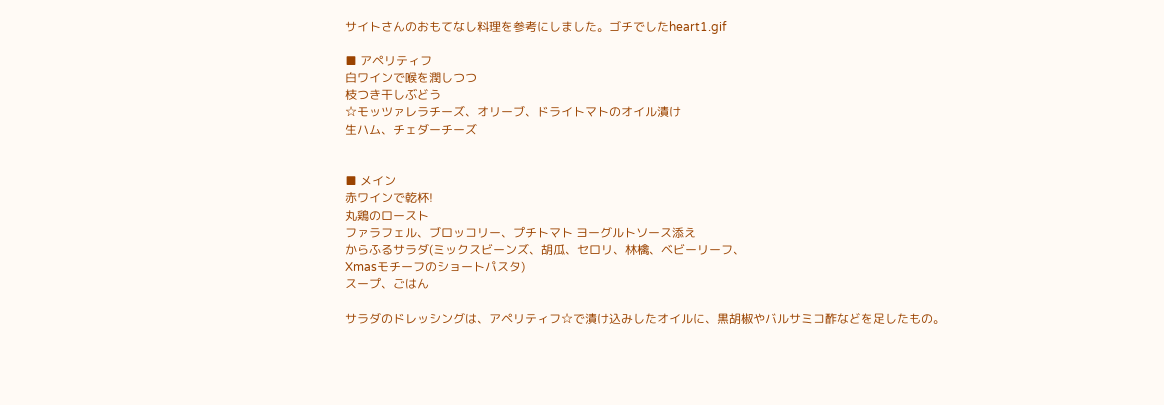サイトさんのおもてなし料理を参考にしました。ゴチでしたheart1.gif

■ アペリティフ
白ワインで喉を潤しつつ
枝つき干しぶどう
☆モッツァレラチーズ、オリーブ、ドライトマトのオイル漬け
生ハム、チェダーチーズ


■ メイン
赤ワインで乾杯!
丸鶏のロースト
ファラフェル、ブロッコリー、プチトマト ヨーグルトソース添え
からふるサラダ(ミックスビーンズ、胡瓜、セロリ、林檎、ベビーリーフ、
Xmasモチーフのショートパスタ)
スープ、ごはん

サラダのドレッシングは、アペリティフ☆で漬け込みしたオイルに、黒胡椒やバルサミコ酢などを足したもの。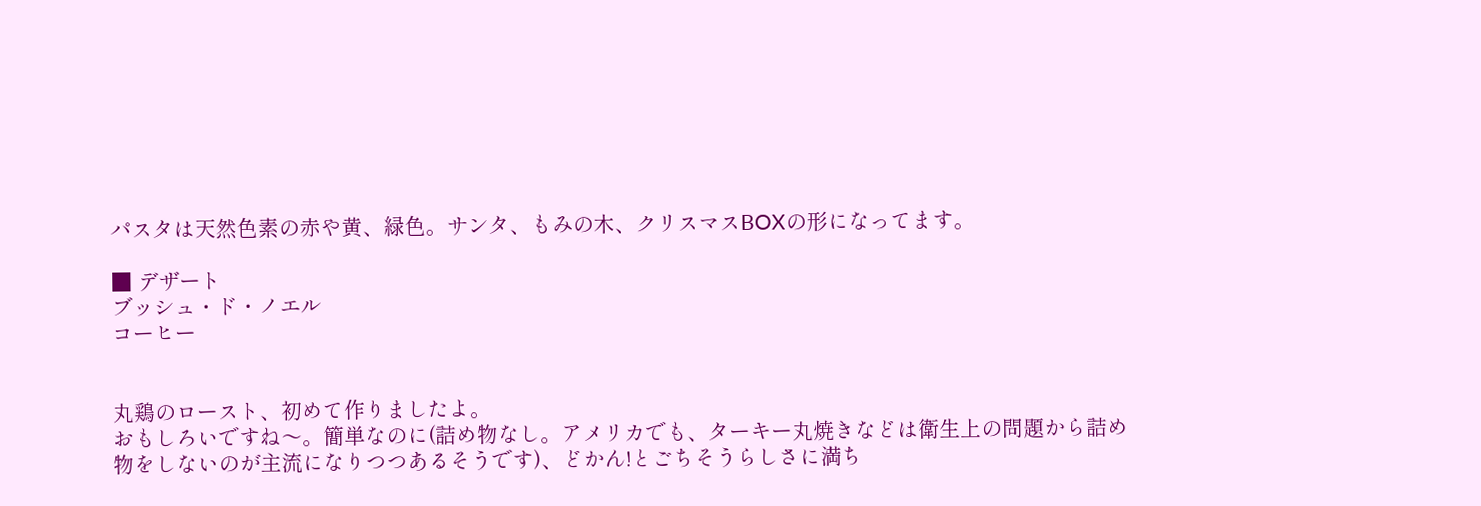パスタは天然色素の赤や黄、緑色。サンタ、もみの木、クリスマスBOXの形になってます。

■ デザート
ブッシュ・ド・ノエル
コーヒー


丸鶏のロースト、初めて作りましたよ。
おもしろいですね〜。簡単なのに(詰め物なし。アメリカでも、ターキー丸焼きなどは衛生上の問題から詰め物をしないのが主流になりつつあるそうです)、どかん!とごちそうらしさに満ち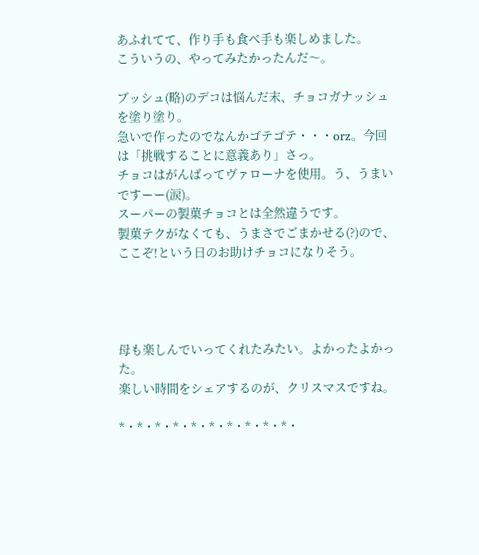あふれてて、作り手も食べ手も楽しめました。
こういうの、やってみたかったんだ〜。

ブッシュ(略)のデコは悩んだ末、チョコガナッシュを塗り塗り。
急いで作ったのでなんかゴテゴテ・・・orz。今回は「挑戦することに意義あり」さっ。
チョコはがんばってヴァローナを使用。う、うまいですーー(涙)。
スーパーの製菓チョコとは全然違うです。
製菓テクがなくても、うまさでごまかせる(?)ので、ここぞ!という日のお助けチョコになりそう。




母も楽しんでいってくれたみたい。よかったよかった。
楽しい時間をシェアするのが、クリスマスですね。

*・*・*・*・*・*・*・*・*・*・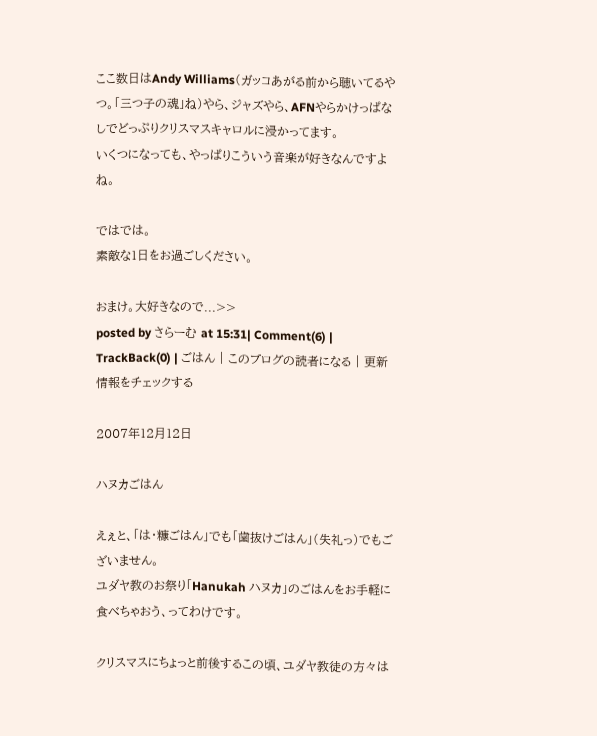ここ数日はAndy Williams(ガッコあがる前から聴いてるやつ。「三つ子の魂」ね)やら、ジャズやら、AFNやらかけっぱなしでどっぷりクリスマスキャロルに浸かってます。
いくつになっても、やっぱりこういう音楽が好きなんですよね。

ではでは。
素敵な1日をお過ごしください。

おまけ。大好きなので...>>
posted by さらーむ at 15:31| Comment(6) | TrackBack(0) | ごはん | このブログの読者になる | 更新情報をチェックする

2007年12月12日

ハヌカごはん

えぇと、「は・糠ごはん」でも「歯抜けごはん」(失礼っ)でもございません。
ユダヤ教のお祭り「Hanukah ハヌカ」のごはんをお手軽に食べちゃおう、ってわけです。

クリスマスにちょっと前後するこの頃、ユダヤ教徒の方々は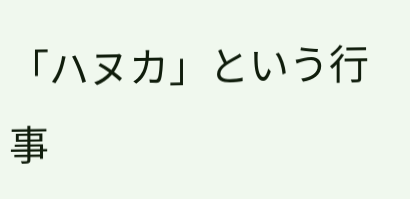「ハヌカ」という行事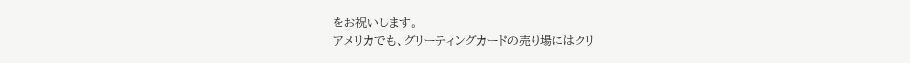をお祝いします。
アメリカでも、グリーティングカードの売り場にはクリ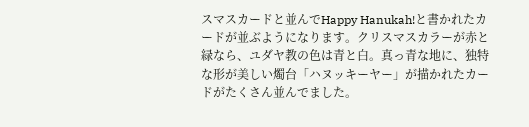スマスカードと並んでHappy Hanukah!と書かれたカードが並ぶようになります。クリスマスカラーが赤と緑なら、ユダヤ教の色は青と白。真っ青な地に、独特な形が美しい燭台「ハヌッキーヤー」が描かれたカードがたくさん並んでました。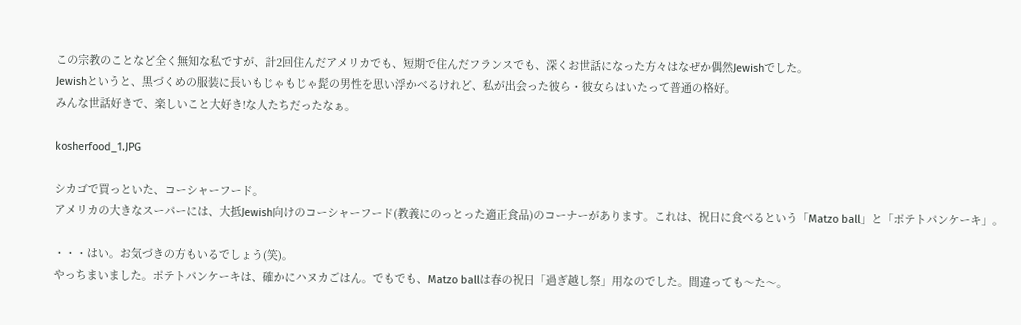この宗教のことなど全く無知な私ですが、計2回住んだアメリカでも、短期で住んだフランスでも、深くお世話になった方々はなぜか偶然Jewishでした。
Jewishというと、黒づくめの服装に長いもじゃもじゃ髭の男性を思い浮かべるけれど、私が出会った彼ら・彼女らはいたって普通の格好。
みんな世話好きで、楽しいこと大好き!な人たちだったなぁ。

kosherfood_1.JPG

シカゴで買っといた、コーシャーフード。
アメリカの大きなスーパーには、大抵Jewish向けのコーシャーフード(教義にのっとった適正食品)のコーナーがあります。これは、祝日に食べるという「Matzo ball」と「ポテトパンケーキ」。

・・・はい。お気づきの方もいるでしょう(笑)。
やっちまいました。ポテトパンケーキは、確かにハヌカごはん。でもでも、Matzo ballは春の祝日「過ぎ越し祭」用なのでした。間違っても〜た〜。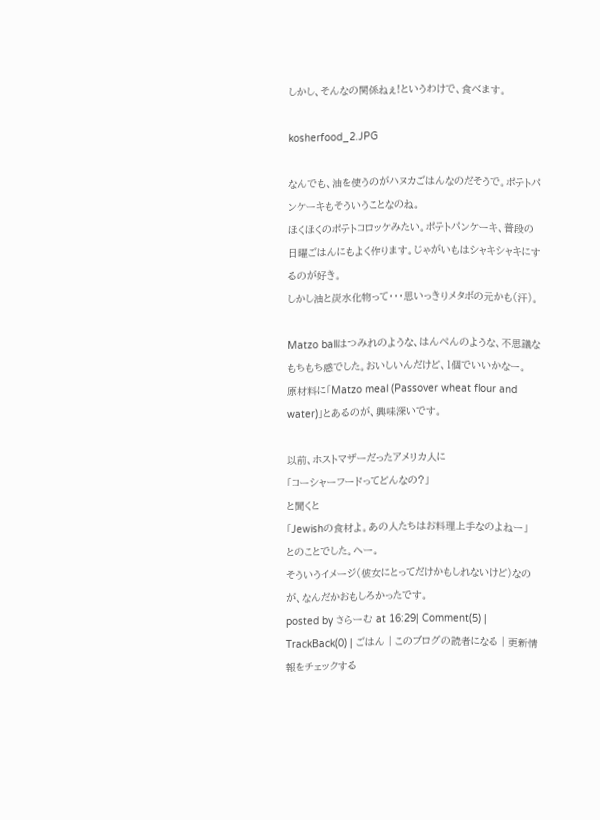しかし、そんなの関係ねぇ!というわけで、食べます。

kosherfood_2.JPG

なんでも、油を使うのがハヌカごはんなのだそうで。ポテトパンケーキもそういうことなのね。
ほくほくのポテトコロッケみたい。ポテトパンケーキ、普段の日曜ごはんにもよく作ります。じゃがいもはシャキシャキにするのが好き。
しかし油と炭水化物って・・・思いっきりメタボの元かも(汗)。

Matzo ballはつみれのような、はんぺんのような、不思議なもちもち感でした。おいしいんだけど、1個でいいかなー。
原材料に「Matzo meal (Passover wheat flour and water)」とあるのが、興味深いです。

以前、ホストマザーだったアメリカ人に
「コーシャーフードってどんなの?」
と聞くと
「Jewishの食材よ。あの人たちはお料理上手なのよねー」
とのことでした。へー。
そういうイメージ(彼女にとってだけかもしれないけど)なのが、なんだかおもしろかったです。
posted by さらーむ at 16:29| Comment(5) | TrackBack(0) | ごはん | このブログの読者になる | 更新情報をチェックする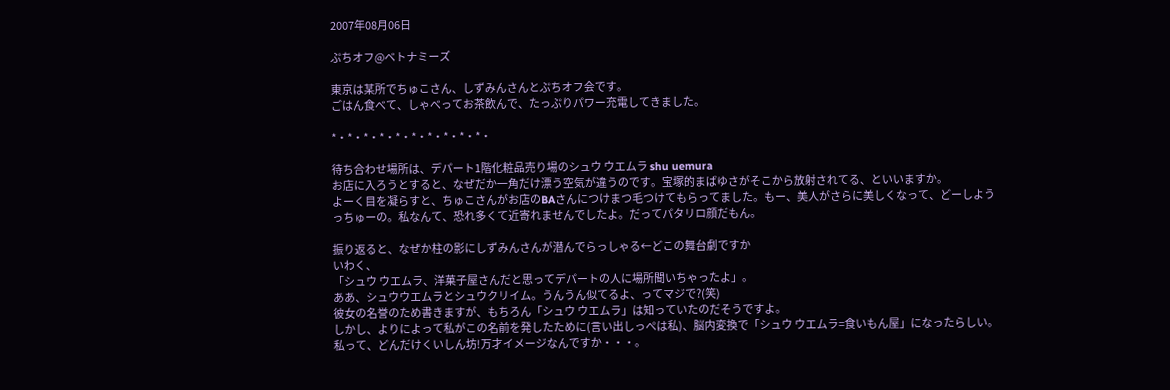2007年08月06日

ぷちオフ@ベトナミーズ

東京は某所でちゅこさん、しずみんさんとぷちオフ会です。
ごはん食べて、しゃべってお茶飲んで、たっぷりパワー充電してきました。

*・*・*・*・*・*・*・*・*・*・

待ち合わせ場所は、デパート1階化粧品売り場のシュウ ウエムラ shu uemura
お店に入ろうとすると、なぜだか一角だけ漂う空気が違うのです。宝塚的まばゆさがそこから放射されてる、といいますか。
よーく目を凝らすと、ちゅこさんがお店のBAさんにつけまつ毛つけてもらってました。もー、美人がさらに美しくなって、どーしようっちゅーの。私なんて、恐れ多くて近寄れませんでしたよ。だってパタリロ顔だもん。

振り返ると、なぜか柱の影にしずみんさんが潜んでらっしゃる←どこの舞台劇ですか
いわく、
「シュウ ウエムラ、洋菓子屋さんだと思ってデパートの人に場所聞いちゃったよ」。
ああ、シュウウエムラとシュウクリイム。うんうん似てるよ、ってマジで?(笑)
彼女の名誉のため書きますが、もちろん「シュウ ウエムラ」は知っていたのだそうですよ。
しかし、よりによって私がこの名前を発したために(言い出しっぺは私)、脳内変換で「シュウ ウエムラ=食いもん屋」になったらしい。私って、どんだけくいしん坊!万才イメージなんですか・・・。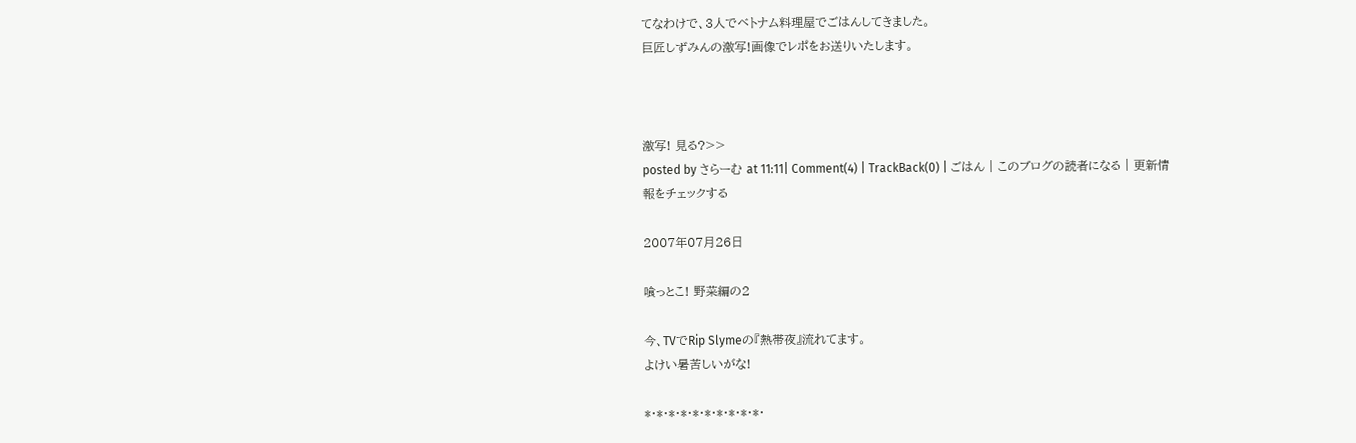てなわけで、3人でベトナム料理屋でごはんしてきました。
巨匠しずみんの激写!画像でレポをお送りいたします。



激写! 見る?>>
posted by さらーむ at 11:11| Comment(4) | TrackBack(0) | ごはん | このブログの読者になる | 更新情報をチェックする

2007年07月26日

喰っとこ! 野菜編の2

今、TVでRip Slymeの『熱帯夜』流れてます。
よけい暑苦しいがな!

*・*・*・*・*・*・*・*・*・*・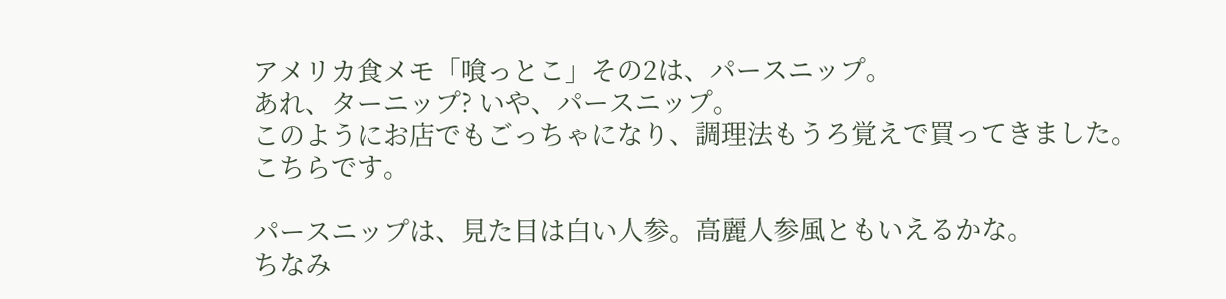アメリカ食メモ「喰っとこ」その2は、パースニップ。
あれ、ターニップ? いや、パースニップ。
このようにお店でもごっちゃになり、調理法もうろ覚えで買ってきました。こちらです。

パースニップは、見た目は白い人参。高麗人参風ともいえるかな。
ちなみ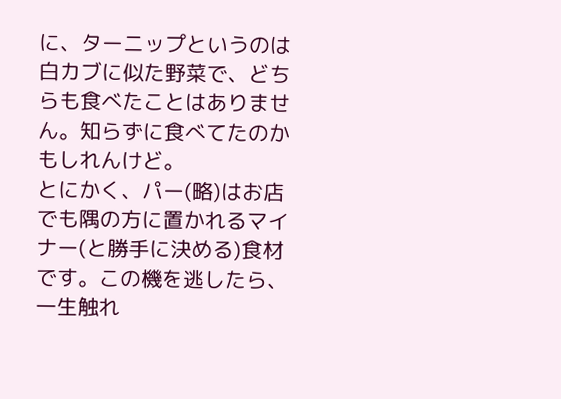に、ターニップというのは白カブに似た野菜で、どちらも食べたことはありません。知らずに食べてたのかもしれんけど。
とにかく、パー(略)はお店でも隅の方に置かれるマイナー(と勝手に決める)食材です。この機を逃したら、一生触れ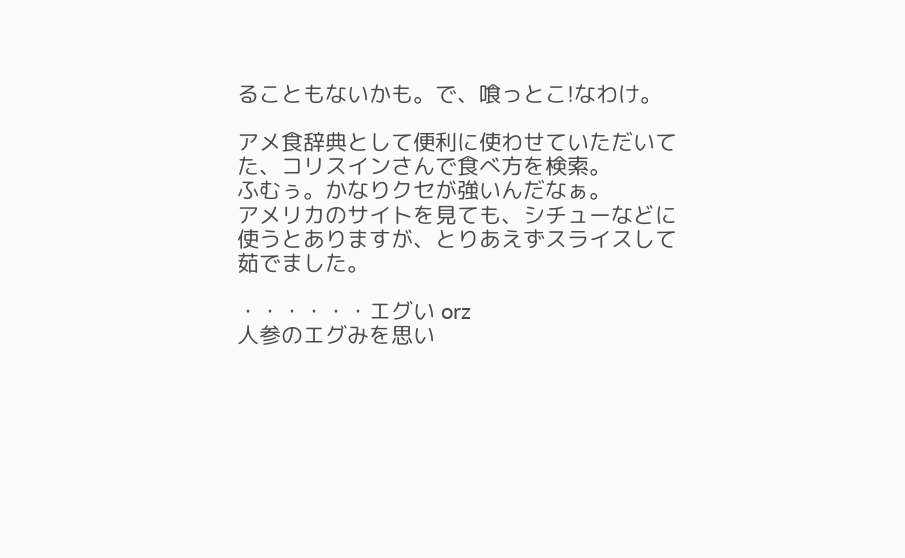ることもないかも。で、喰っとこ!なわけ。

アメ食辞典として便利に使わせていただいてた、コリスインさんで食べ方を検索。
ふむぅ。かなりクセが強いんだなぁ。
アメリカのサイトを見ても、シチューなどに使うとありますが、とりあえずスライスして茹でました。

・・・・・・エグい orz
人参のエグみを思い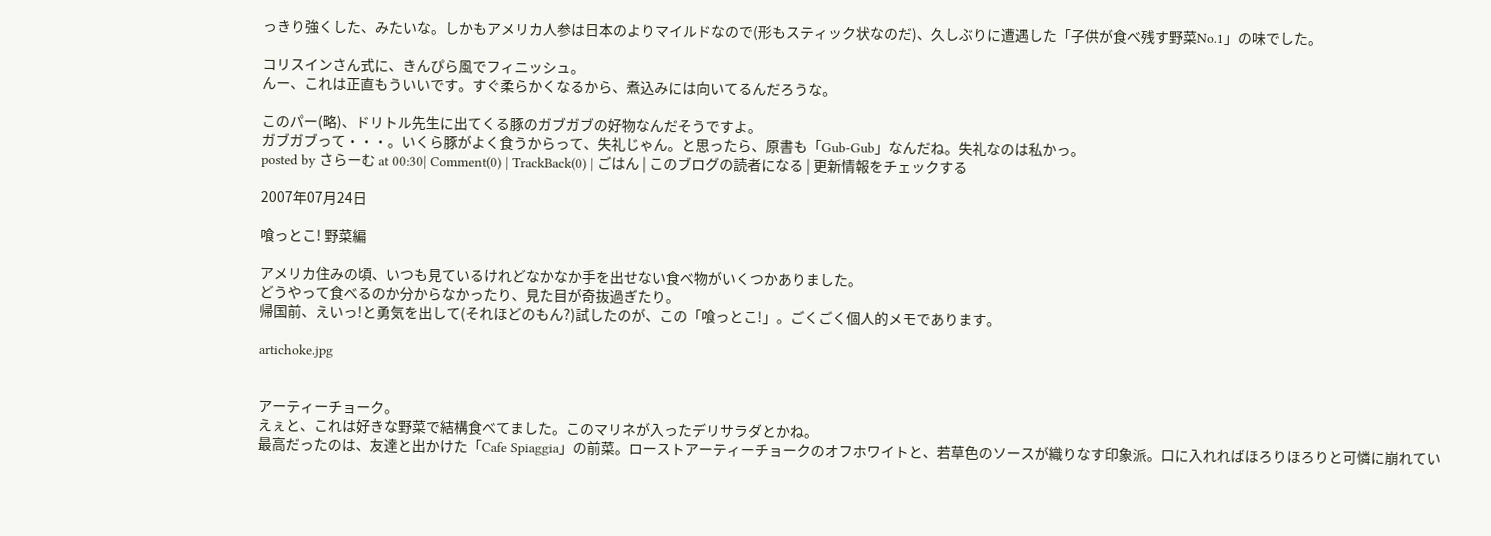っきり強くした、みたいな。しかもアメリカ人参は日本のよりマイルドなので(形もスティック状なのだ)、久しぶりに遭遇した「子供が食べ残す野菜No.1」の味でした。

コリスインさん式に、きんぴら風でフィニッシュ。
んー、これは正直もういいです。すぐ柔らかくなるから、煮込みには向いてるんだろうな。

このパー(略)、ドリトル先生に出てくる豚のガブガブの好物なんだそうですよ。
ガブガブって・・・。いくら豚がよく食うからって、失礼じゃん。と思ったら、原書も「Gub-Gub」なんだね。失礼なのは私かっ。
posted by さらーむ at 00:30| Comment(0) | TrackBack(0) | ごはん | このブログの読者になる | 更新情報をチェックする

2007年07月24日

喰っとこ! 野菜編

アメリカ住みの頃、いつも見ているけれどなかなか手を出せない食べ物がいくつかありました。
どうやって食べるのか分からなかったり、見た目が奇抜過ぎたり。
帰国前、えいっ!と勇気を出して(それほどのもん?)試したのが、この「喰っとこ!」。ごくごく個人的メモであります。

artichoke.jpg


アーティーチョーク。
えぇと、これは好きな野菜で結構食べてました。このマリネが入ったデリサラダとかね。
最高だったのは、友達と出かけた「Cafe Spiaggia」の前菜。ローストアーティーチョークのオフホワイトと、若草色のソースが織りなす印象派。口に入れればほろりほろりと可憐に崩れてい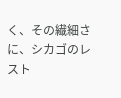く、その繊細さに、シカゴのレスト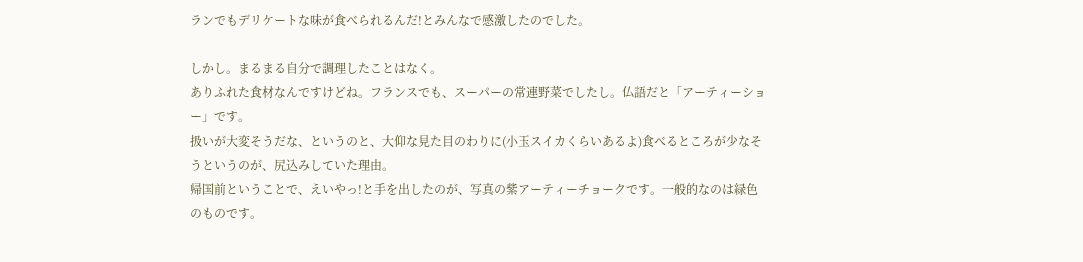ランでもデリケートな味が食べられるんだ!とみんなで感激したのでした。

しかし。まるまる自分で調理したことはなく。
ありふれた食材なんですけどね。フランスでも、スーパーの常連野菜でしたし。仏語だと「アーティーショー」です。
扱いが大変そうだな、というのと、大仰な見た目のわりに(小玉スイカくらいあるよ)食べるところが少なそうというのが、尻込みしていた理由。
帰国前ということで、えいやっ!と手を出したのが、写真の紫アーティーチョークです。一般的なのは緑色のものです。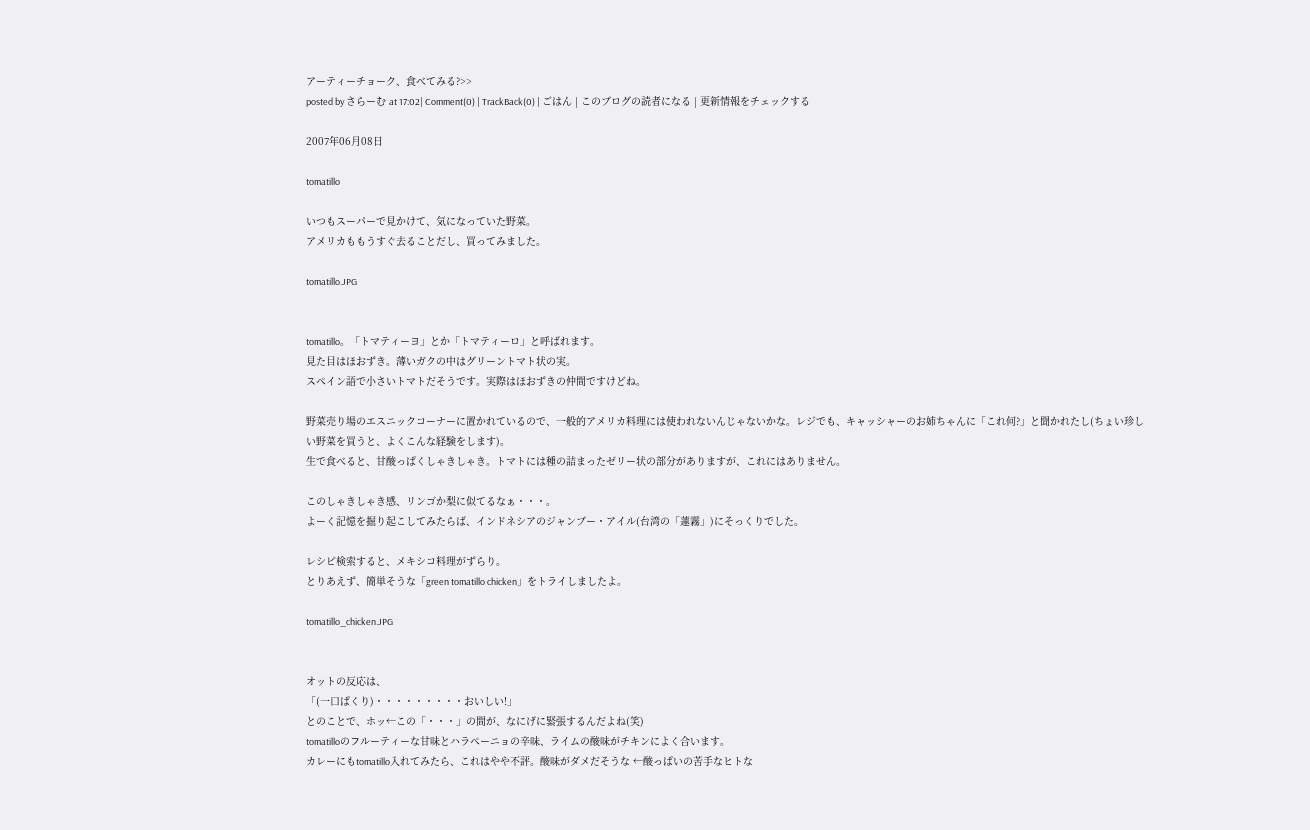アーティーチョーク、食べてみる?>>
posted by さらーむ at 17:02| Comment(0) | TrackBack(0) | ごはん | このブログの読者になる | 更新情報をチェックする

2007年06月08日

tomatillo

いつもスーパーで見かけて、気になっていた野菜。
アメリカももうすぐ去ることだし、買ってみました。

tomatillo.JPG


tomatillo。「トマティーヨ」とか「トマティーロ」と呼ばれます。
見た目はほおずき。薄いガクの中はグリーントマト状の実。
スペイン語で小さいトマトだそうです。実際はほおずきの仲間ですけどね。

野菜売り場のエスニックコーナーに置かれているので、一般的アメリカ料理には使われないんじゃないかな。レジでも、キャッシャーのお姉ちゃんに「これ何?」と聞かれたし(ちょい珍しい野菜を買うと、よくこんな経験をします)。
生で食べると、甘酸っぱくしゃきしゃき。トマトには種の詰まったゼリー状の部分がありますが、これにはありません。

このしゃきしゃき感、リンゴか梨に似てるなぁ・・・。
よーく記憶を掘り起こしてみたらば、インドネシアのジャンブー・アイル(台湾の「蓮霧」)にそっくりでした。

レシピ検索すると、メキシコ料理がずらり。
とりあえず、簡単そうな「green tomatillo chicken」をトライしましたよ。

tomatillo_chicken.JPG


オットの反応は、
「(一口ぱくり)・・・・・・・・・おいしい!」
とのことで、ホッ←この「・・・」の間が、なにげに緊張するんだよね(笑)
tomatilloのフルーティーな甘味とハラペーニョの辛味、ライムの酸味がチキンによく合います。
カレーにもtomatillo入れてみたら、これはやや不評。酸味がダメだそうな ←酸っぱいの苦手なヒトな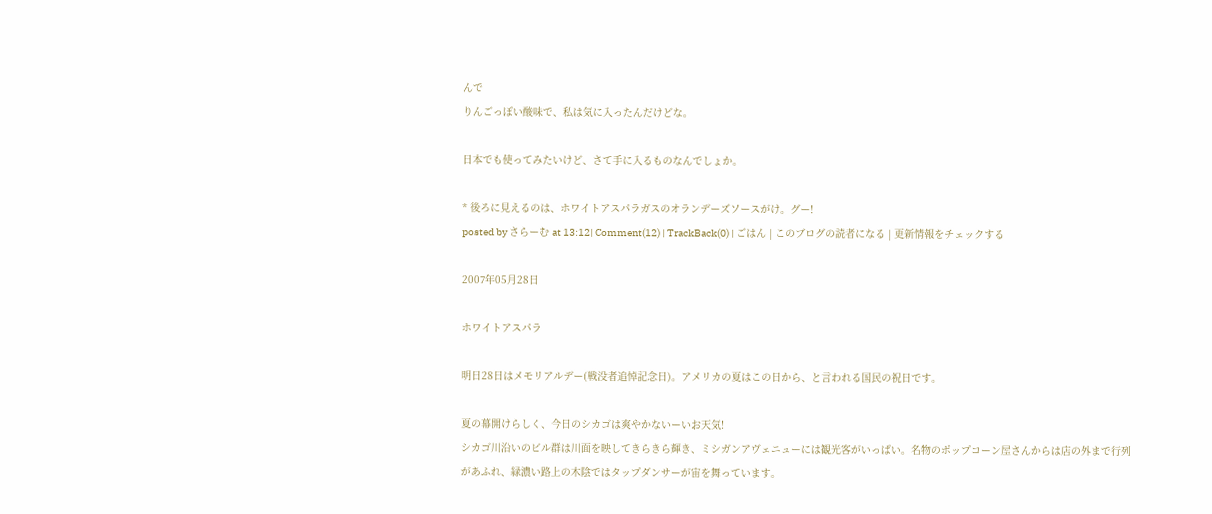んで
りんごっぽい酸味で、私は気に入ったんだけどな。

日本でも使ってみたいけど、さて手に入るものなんでしょか。

* 後ろに見えるのは、ホワイトアスパラガスのオランデーズソースがけ。グー!
posted by さらーむ at 13:12| Comment(12) | TrackBack(0) | ごはん | このブログの読者になる | 更新情報をチェックする

2007年05月28日

ホワイトアスパラ

明日28日はメモリアルデー(戦没者追悼記念日)。アメリカの夏はこの日から、と言われる国民の祝日です。

夏の幕開けらしく、今日のシカゴは爽やかないーいお天気!
シカゴ川沿いのビル群は川面を映してきらきら輝き、ミシガンアヴェニューには観光客がいっぱい。名物のポップコーン屋さんからは店の外まで行列があふれ、緑濃い路上の木陰ではタップダンサーが宙を舞っています。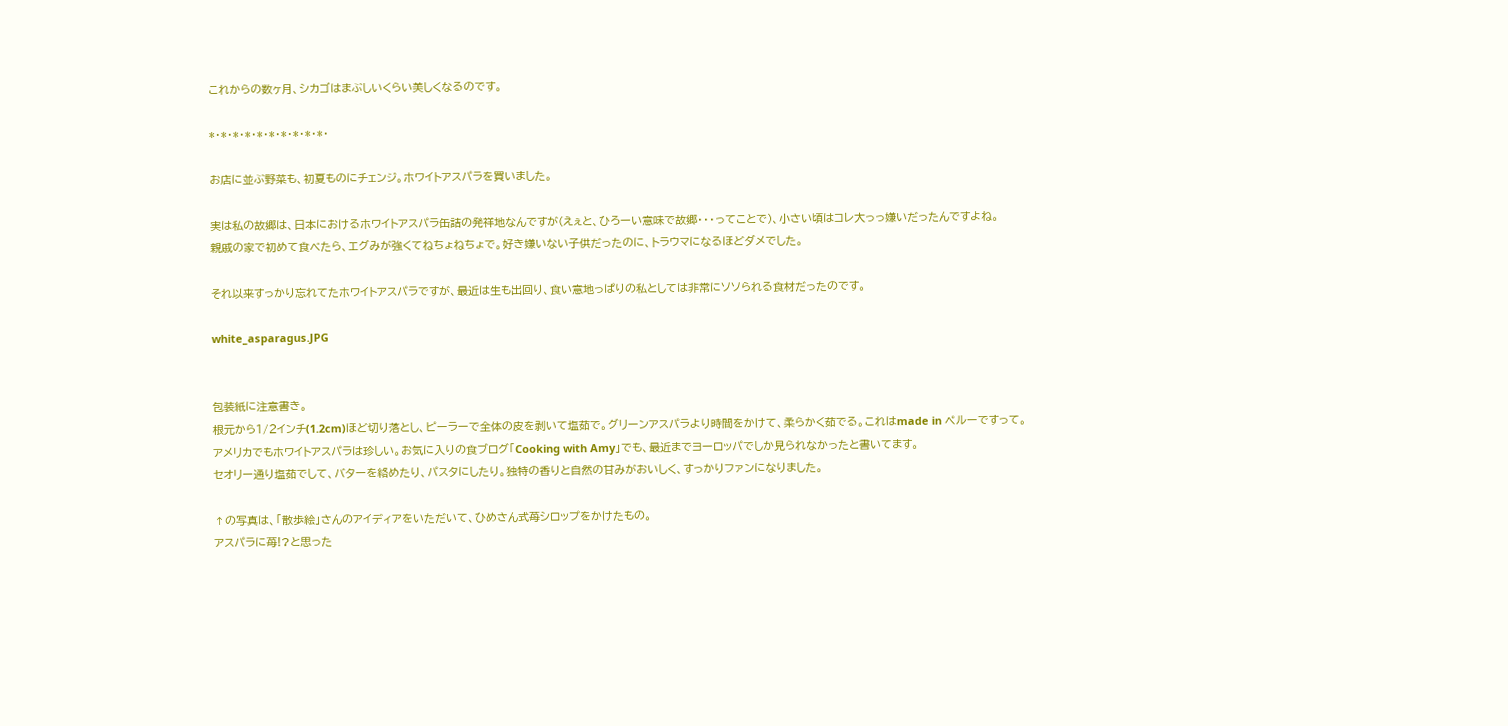これからの数ヶ月、シカゴはまぶしいくらい美しくなるのです。

*・*・*・*・*・*・*・*・*・*・

お店に並ぶ野菜も、初夏ものにチェンジ。ホワイトアスパラを買いました。

実は私の故郷は、日本におけるホワイトアスパラ缶詰の発祥地なんですが(えぇと、ひろーい意味で故郷・・・ってことで)、小さい頃はコレ大っっ嫌いだったんですよね。
親戚の家で初めて食べたら、エグみが強くてねちょねちょで。好き嫌いない子供だったのに、トラウマになるほどダメでした。

それ以来すっかり忘れてたホワイトアスパラですが、最近は生も出回り、食い意地っぱりの私としては非常にソソられる食材だったのです。

white_asparagus.JPG


包装紙に注意書き。
根元から1/2インチ(1.2cm)ほど切り落とし、ピーラーで全体の皮を剥いて塩茹で。グリーンアスパラより時間をかけて、柔らかく茹でる。これはmade in ペルーですって。
アメリカでもホワイトアスパラは珍しい。お気に入りの食ブログ「Cooking with Amy」でも、最近までヨーロッパでしか見られなかったと書いてます。
セオリー通り塩茹でして、バターを絡めたり、パスタにしたり。独特の香りと自然の甘みがおいしく、すっかりファンになりました。

↑の写真は、「散歩絵」さんのアイディアをいただいて、ひめさん式苺シロップをかけたもの。
アスパラに苺!?と思った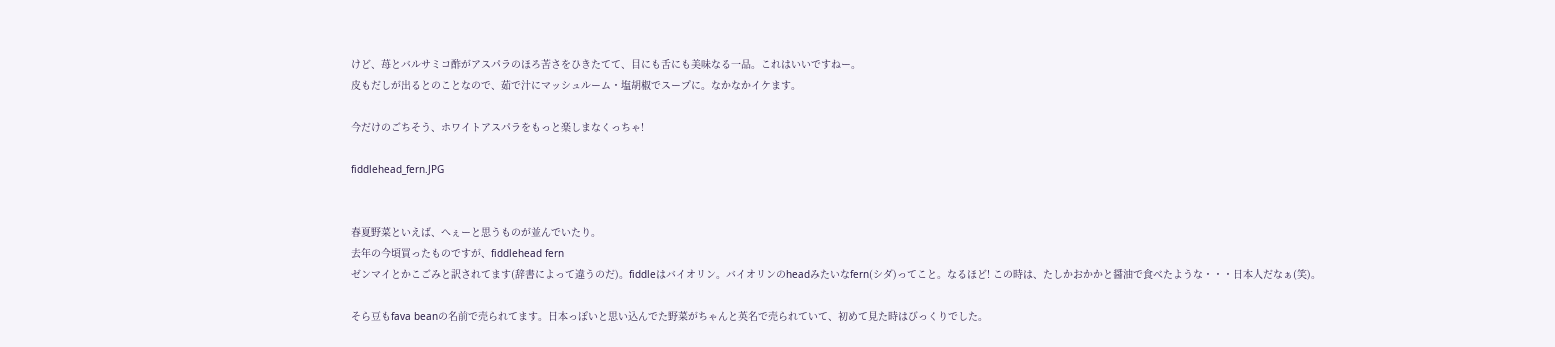けど、苺とバルサミコ酢がアスパラのほろ苦さをひきたてて、目にも舌にも美味なる一品。これはいいですねー。
皮もだしが出るとのことなので、茹で汁にマッシュルーム・塩胡椒でスープに。なかなかイケます。

今だけのごちそう、ホワイトアスパラをもっと楽しまなくっちゃ!

fiddlehead_fern.JPG


春夏野菜といえば、へぇーと思うものが並んでいたり。
去年の今頃買ったものですが、fiddlehead fern
ゼンマイとかこごみと訳されてます(辞書によって違うのだ)。fiddleはバイオリン。バイオリンのheadみたいなfern(シダ)ってこと。なるほど! この時は、たしかおかかと醤油で食べたような・・・日本人だなぁ(笑)。

そら豆もfava beanの名前で売られてます。日本っぽいと思い込んでた野菜がちゃんと英名で売られていて、初めて見た時はびっくりでした。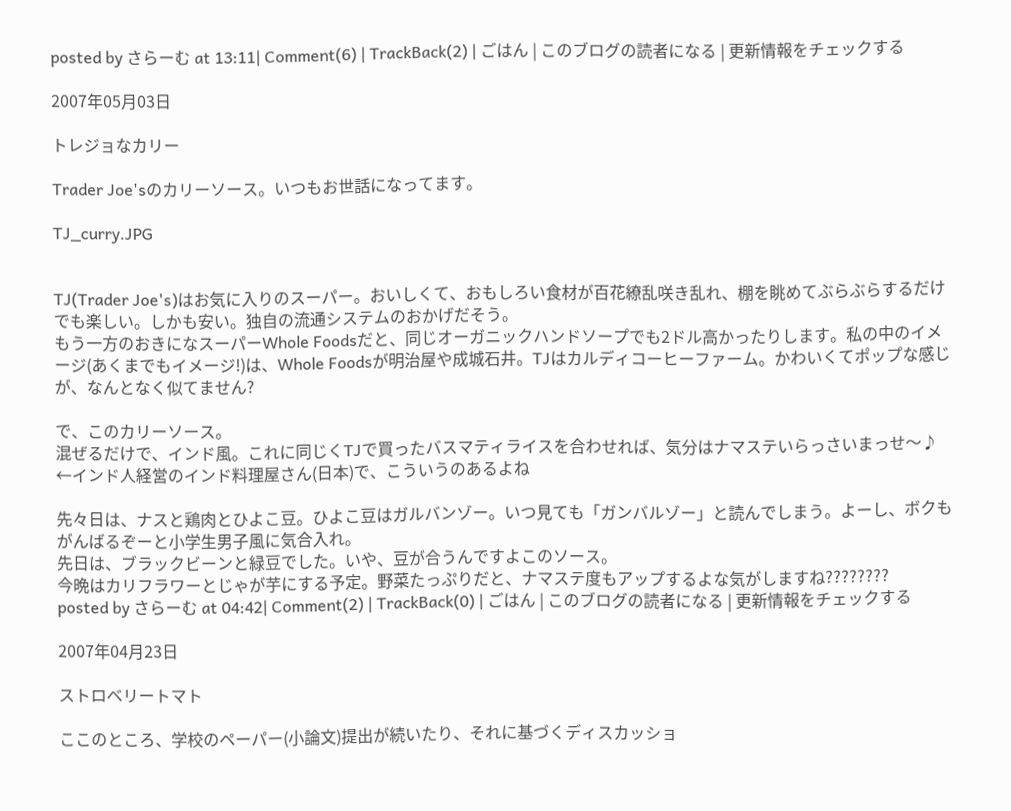posted by さらーむ at 13:11| Comment(6) | TrackBack(2) | ごはん | このブログの読者になる | 更新情報をチェックする

2007年05月03日

トレジョなカリー

Trader Joe'sのカリーソース。いつもお世話になってます。

TJ_curry.JPG


TJ(Trader Joe's)はお気に入りのスーパー。おいしくて、おもしろい食材が百花繚乱咲き乱れ、棚を眺めてぶらぶらするだけでも楽しい。しかも安い。独自の流通システムのおかげだそう。
もう一方のおきになスーパーWhole Foodsだと、同じオーガニックハンドソープでも2ドル高かったりします。私の中のイメージ(あくまでもイメージ!)は、Whole Foodsが明治屋や成城石井。TJはカルディコーヒーファーム。かわいくてポップな感じが、なんとなく似てません?

で、このカリーソース。
混ぜるだけで、インド風。これに同じくTJで買ったバスマティライスを合わせれば、気分はナマステいらっさいまっせ〜♪ ←インド人経営のインド料理屋さん(日本)で、こういうのあるよね

先々日は、ナスと鶏肉とひよこ豆。ひよこ豆はガルバンゾー。いつ見ても「ガンバルゾー」と読んでしまう。よーし、ボクもがんばるぞーと小学生男子風に気合入れ。
先日は、ブラックビーンと緑豆でした。いや、豆が合うんですよこのソース。
今晩はカリフラワーとじゃが芋にする予定。野菜たっぷりだと、ナマステ度もアップするよな気がしますね????????
posted by さらーむ at 04:42| Comment(2) | TrackBack(0) | ごはん | このブログの読者になる | 更新情報をチェックする

2007年04月23日

ストロベリートマト

ここのところ、学校のペーパー(小論文)提出が続いたり、それに基づくディスカッショ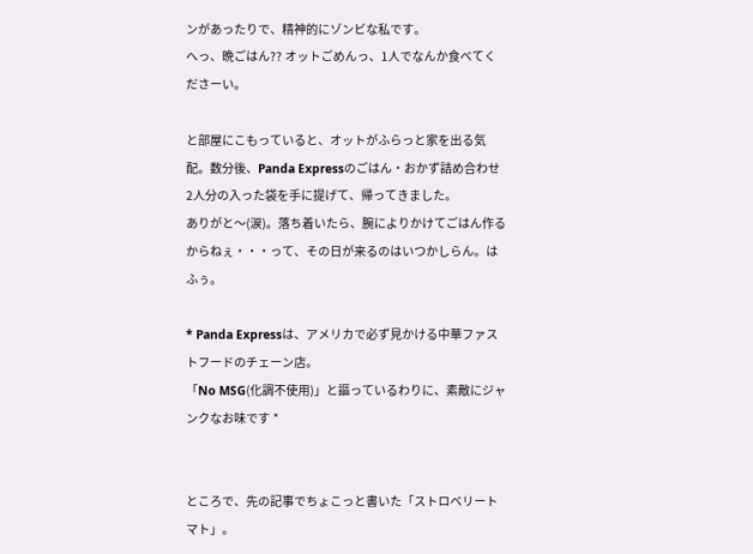ンがあったりで、精神的にゾンビな私です。
へっ、晩ごはん?? オットごめんっ、1人でなんか食べてくださーい。

と部屋にこもっていると、オットがふらっと家を出る気配。数分後、Panda Expressのごはん・おかず詰め合わせ2人分の入った袋を手に提げて、帰ってきました。
ありがと〜(涙)。落ち着いたら、腕によりかけてごはん作るからねぇ・・・って、その日が来るのはいつかしらん。はふぅ。

* Panda Expressは、アメリカで必ず見かける中華ファストフードのチェーン店。
「No MSG(化調不使用)」と謳っているわりに、素敵にジャンクなお味です *


ところで、先の記事でちょこっと書いた「ストロベリートマト」。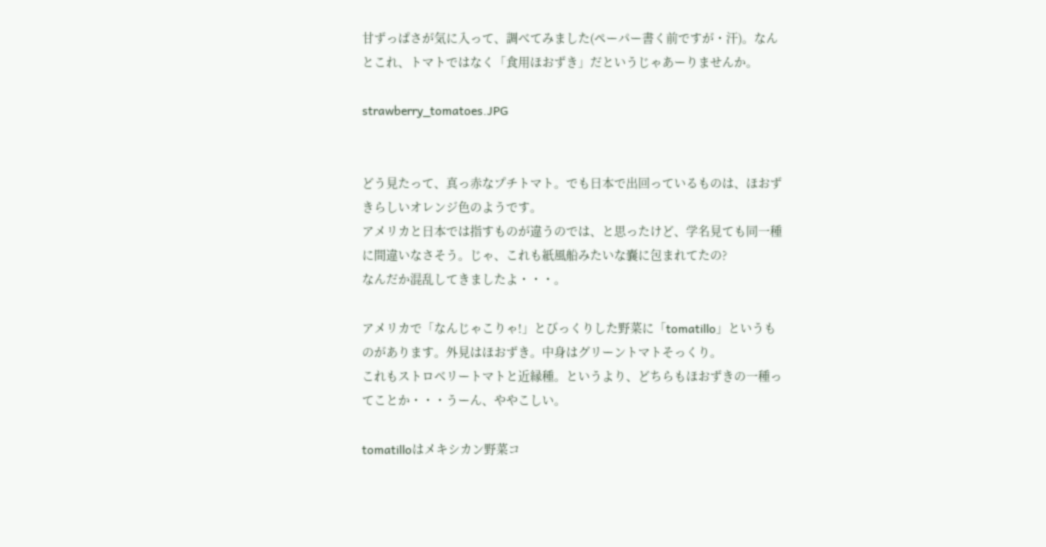甘ずっぱさが気に入って、調べてみました(ペーパー書く前ですが・汗)。なんとこれ、トマトではなく「食用ほおずき」だというじゃあーりませんか。

strawberry_tomatoes.JPG


どう見たって、真っ赤なプチトマト。でも日本で出回っているものは、ほおずきらしいオレンジ色のようです。
アメリカと日本では指すものが違うのでは、と思ったけど、学名見ても同一種に間違いなさそう。じゃ、これも紙風船みたいな嚢に包まれてたの?
なんだか混乱してきましたよ・・・。

アメリカで「なんじゃこりゃ!」とびっくりした野菜に「tomatillo」というものがあります。外見はほおずき。中身はグリーントマトそっくり。
これもストロベリートマトと近縁種。というより、どちらもほおずきの一種ってことか・・・うーん、ややこしい。

tomatilloはメキシカン野菜コ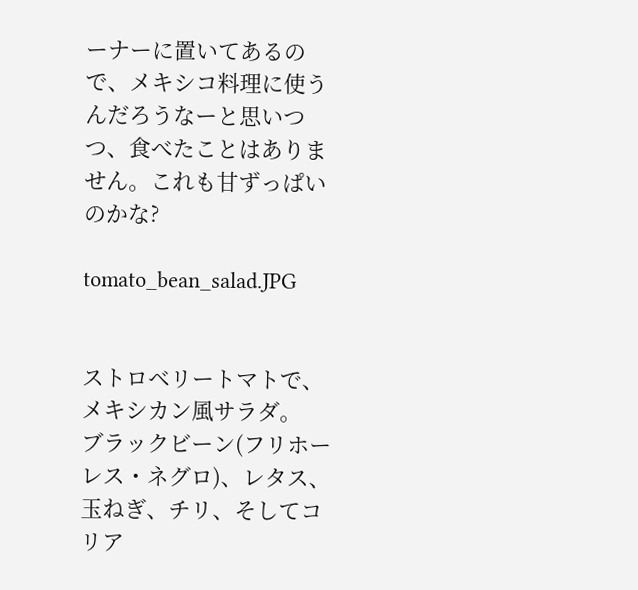ーナーに置いてあるので、メキシコ料理に使うんだろうなーと思いつつ、食べたことはありません。これも甘ずっぱいのかな?

tomato_bean_salad.JPG


ストロベリートマトで、メキシカン風サラダ。
ブラックビーン(フリホーレス・ネグロ)、レタス、玉ねぎ、チリ、そしてコリア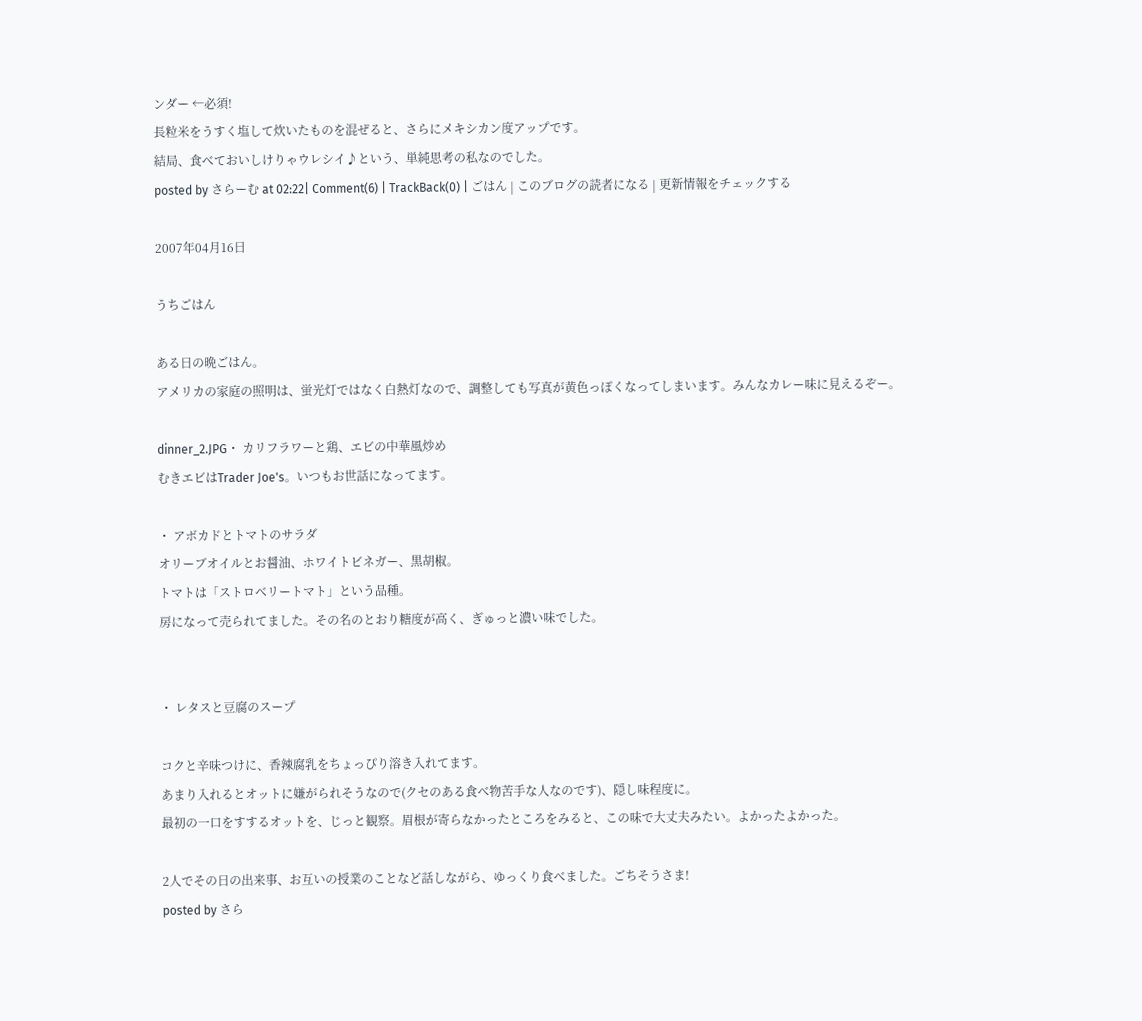ンダー ←必須!
長粒米をうすく塩して炊いたものを混ぜると、さらにメキシカン度アップです。
結局、食べておいしけりゃウレシイ♪という、単純思考の私なのでした。
posted by さらーむ at 02:22| Comment(6) | TrackBack(0) | ごはん | このブログの読者になる | 更新情報をチェックする

2007年04月16日

うちごはん

ある日の晩ごはん。
アメリカの家庭の照明は、蛍光灯ではなく白熱灯なので、調整しても写真が黄色っぽくなってしまいます。みんなカレー味に見えるぞー。

dinner_2.JPG・ カリフラワーと鶏、エビの中華風炒め
むきエビはTrader Joe's。いつもお世話になってます。

・ アボカドとトマトのサラダ
オリーブオイルとお醤油、ホワイトビネガー、黒胡椒。
トマトは「ストロベリートマト」という品種。
房になって売られてました。その名のとおり糖度が高く、ぎゅっと濃い味でした。


・ レタスと豆腐のスープ

コクと辛味つけに、香辣腐乳をちょっぴり溶き入れてます。
あまり入れるとオットに嫌がられそうなので(クセのある食べ物苦手な人なのです)、隠し味程度に。
最初の一口をすするオットを、じっと観察。眉根が寄らなかったところをみると、この味で大丈夫みたい。よかったよかった。

2人でその日の出来事、お互いの授業のことなど話しながら、ゆっくり食べました。ごちそうさま!
posted by さら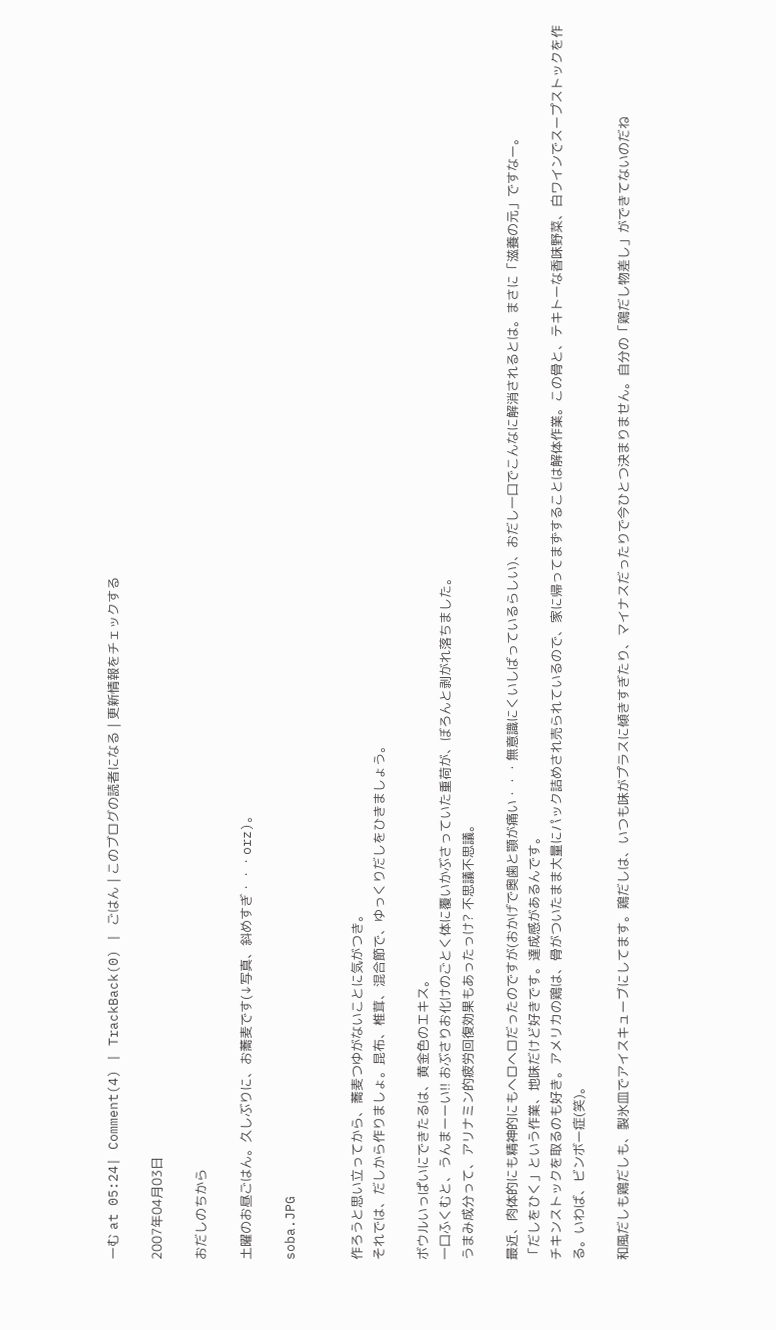ーむ at 05:24| Comment(4) | TrackBack(0) | ごはん | このブログの読者になる | 更新情報をチェックする

2007年04月03日

おだしのちから

土曜のお昼ごはん。久しぶりに、お蕎麦です(↓写真、斜めすぎ・・・orz)。

soba.JPG


作ろうと思い立ってから、蕎麦つゆがないことに気がつき。
それでは、だしから作りましょ。昆布、椎茸、混合節で、ゆっくりだしをひきましょう。

ボウルいっぱいにできたるは、黄金色のエキス。
一口ふくむと、うんまーーい!! おぶさりお化けのごとく体に覆いかぶさっていた重荷が、ぼろんと剥がれ落ちました。
うまみ成分って、アリナミン的疲労回復効果もあったっけ? 不思議不思議。

最近、肉体的にも精神的にもヘロヘロだったのですが(おかげで奥歯と顎が痛い・・・無意識にくいしばっているらしい)、おだし一口でこんなに解消されるとは。まさに「滋養の元」ですなー。
「だしをひく」という作業、地味だけど好きです。達成感があるんです。
チキンストックを取るのも好き。アメリカの鶏は、骨がついたまま大量にパック詰めされ売られているので、家に帰ってまずすることは解体作業。この骨と、テキトーな香味野菜、白ワインでスープストックを作る。いわば、ビンボー症(笑)。

和風だしも鶏だしも、製氷皿でアイスキューブにしてます。鶏だしは、いつも味がプラスに傾きすぎたり、マイナスだったりで今ひとつ決まりません。自分の「鶏だし物差し」ができてないのだね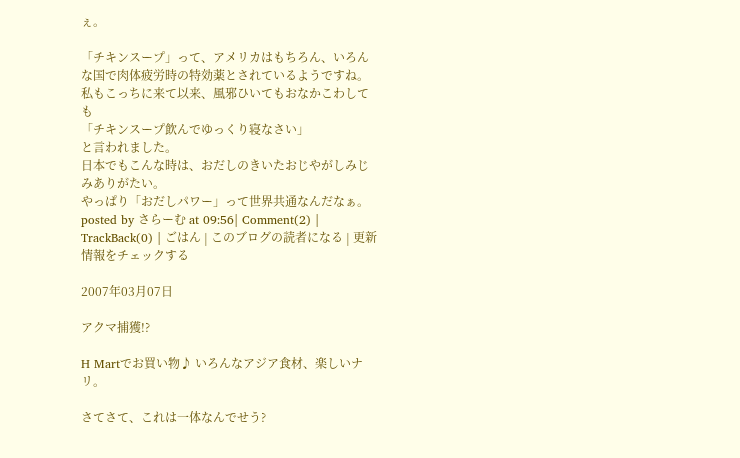ぇ。

「チキンスープ」って、アメリカはもちろん、いろんな国で肉体疲労時の特効薬とされているようですね。私もこっちに来て以来、風邪ひいてもおなかこわしても
「チキンスープ飲んでゆっくり寝なさい」
と言われました。
日本でもこんな時は、おだしのきいたおじやがしみじみありがたい。
やっぱり「おだしパワー」って世界共通なんだなぁ。
posted by さらーむ at 09:56| Comment(2) | TrackBack(0) | ごはん | このブログの読者になる | 更新情報をチェックする

2007年03月07日

アクマ捕獲!?

H Martでお買い物♪ いろんなアジア食材、楽しいナリ。

さてさて、これは一体なんでせう?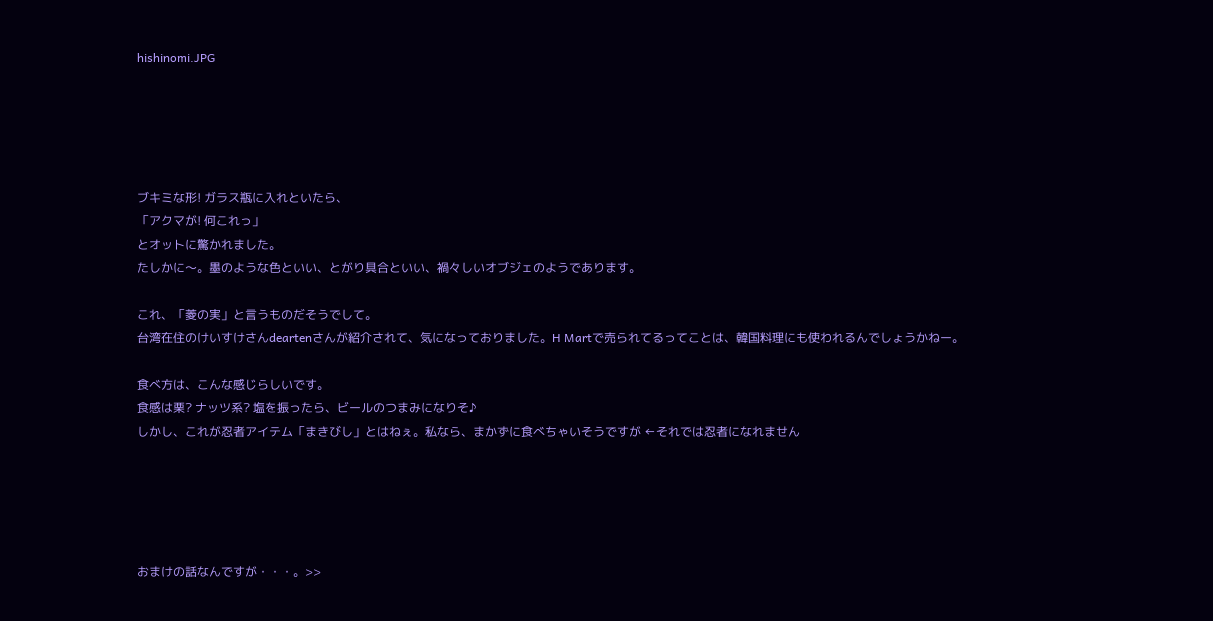hishinomi.JPG





ブキミな形! ガラス瓶に入れといたら、
「アクマが! 何これっ」
とオットに驚かれました。
たしかに〜。墨のような色といい、とがり具合といい、禍々しいオブジェのようであります。

これ、「菱の実」と言うものだそうでして。
台湾在住のけいすけさんdeartenさんが紹介されて、気になっておりました。H Martで売られてるってことは、韓国料理にも使われるんでしょうかねー。

食べ方は、こんな感じらしいです。
食感は栗? ナッツ系? 塩を振ったら、ビールのつまみになりそ♪
しかし、これが忍者アイテム「まきびし」とはねぇ。私なら、まかずに食べちゃいそうですが ←それでは忍者になれません





おまけの話なんですが・・・。>>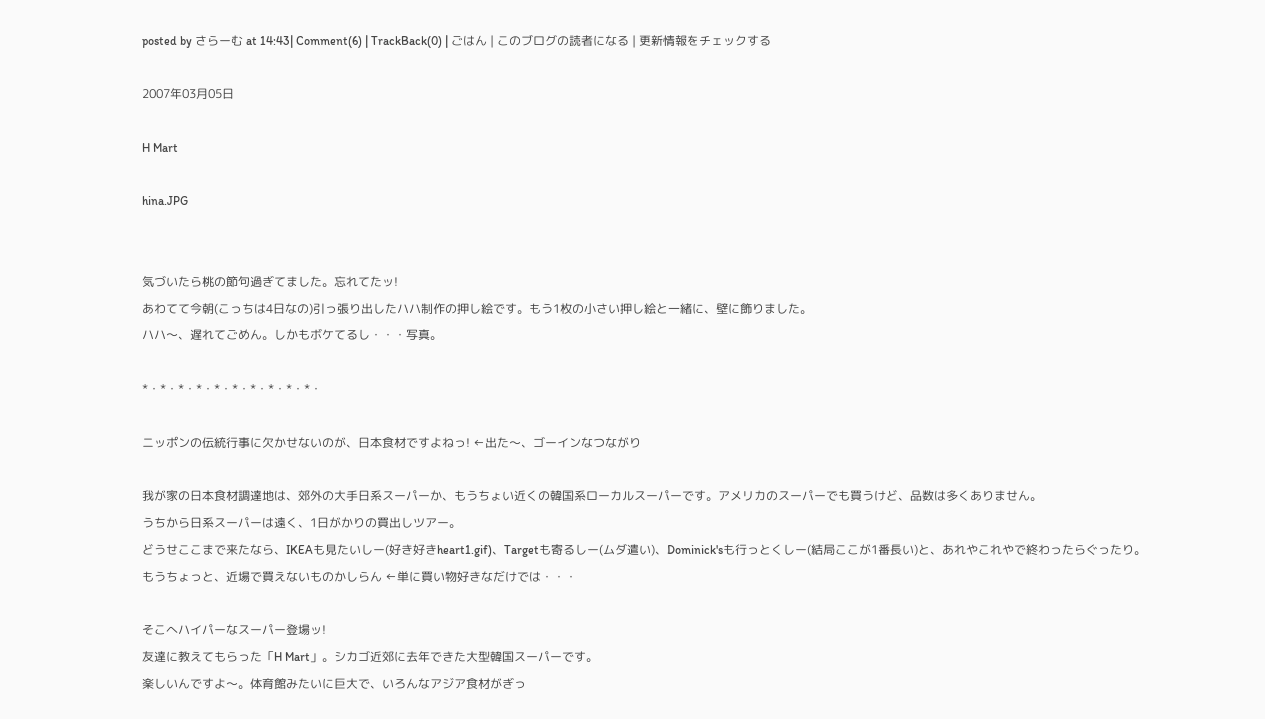posted by さらーむ at 14:43| Comment(6) | TrackBack(0) | ごはん | このブログの読者になる | 更新情報をチェックする

2007年03月05日

H Mart

hina.JPG


気づいたら桃の節句過ぎてました。忘れてたッ!
あわてて今朝(こっちは4日なの)引っ張り出したハハ制作の押し絵です。もう1枚の小さい押し絵と一緒に、壁に飾りました。
ハハ〜、遅れてごめん。しかもボケてるし・・・写真。

*・*・*・*・*・*・*・*・*・*・

ニッポンの伝統行事に欠かせないのが、日本食材ですよねっ! ←出た〜、ゴーインなつながり

我が家の日本食材調達地は、郊外の大手日系スーパーか、もうちょい近くの韓国系ローカルスーパーです。アメリカのスーパーでも買うけど、品数は多くありません。
うちから日系スーパーは遠く、1日がかりの買出しツアー。
どうせここまで来たなら、IKEAも見たいしー(好き好きheart1.gif)、Targetも寄るしー(ムダ遣い)、Dominick'sも行っとくしー(結局ここが1番長い)と、あれやこれやで終わったらぐったり。
もうちょっと、近場で買えないものかしらん ←単に買い物好きなだけでは・・・

そこへハイパーなスーパー登場ッ!
友達に教えてもらった「H Mart」。シカゴ近郊に去年できた大型韓国スーパーです。
楽しいんですよ〜。体育館みたいに巨大で、いろんなアジア食材がぎっ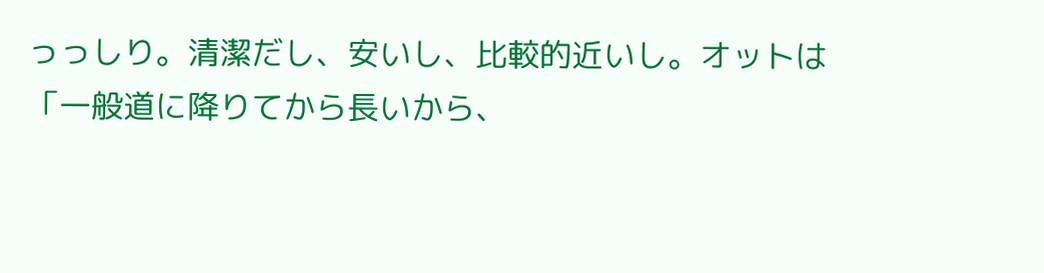っっしり。清潔だし、安いし、比較的近いし。オットは
「一般道に降りてから長いから、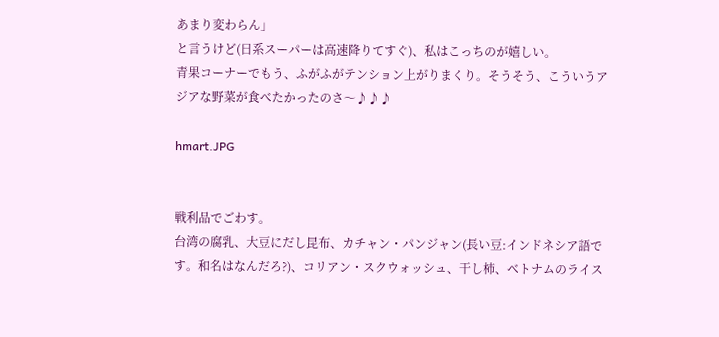あまり変わらん」
と言うけど(日系スーパーは高速降りてすぐ)、私はこっちのが嬉しい。
青果コーナーでもう、ふがふがテンション上がりまくり。そうそう、こういうアジアな野菜が食べたかったのさ〜♪♪♪

hmart.JPG


戦利品でごわす。
台湾の腐乳、大豆にだし昆布、カチャン・パンジャン(長い豆:インドネシア語です。和名はなんだろ?)、コリアン・スクウォッシュ、干し柿、ベトナムのライス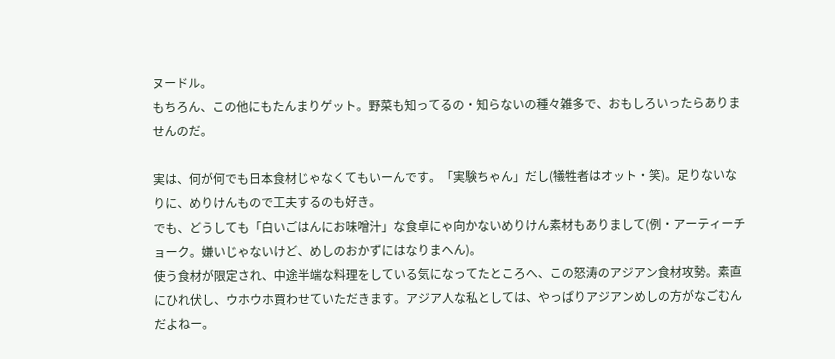ヌードル。
もちろん、この他にもたんまりゲット。野菜も知ってるの・知らないの種々雑多で、おもしろいったらありませんのだ。

実は、何が何でも日本食材じゃなくてもいーんです。「実験ちゃん」だし(犠牲者はオット・笑)。足りないなりに、めりけんもので工夫するのも好き。
でも、どうしても「白いごはんにお味噌汁」な食卓にゃ向かないめりけん素材もありまして(例・アーティーチョーク。嫌いじゃないけど、めしのおかずにはなりまへん)。
使う食材が限定され、中途半端な料理をしている気になってたところへ、この怒涛のアジアン食材攻勢。素直にひれ伏し、ウホウホ買わせていただきます。アジア人な私としては、やっぱりアジアンめしの方がなごむんだよねー。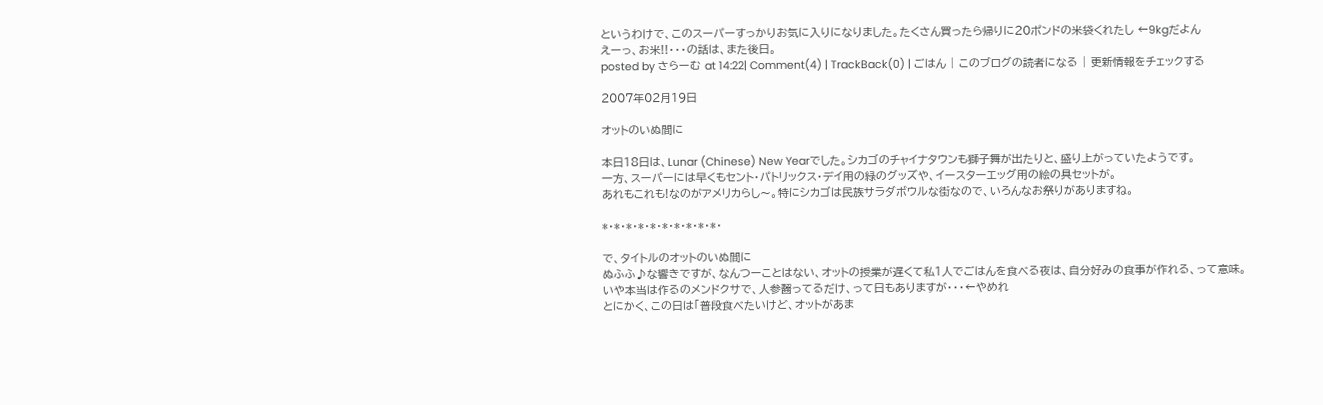というわけで、このスーパーすっかりお気に入りになりました。たくさん買ったら帰りに20ポンドの米袋くれたし ←9kgだよん
えーっ、お米!!・・・の話は、また後日。
posted by さらーむ at 14:22| Comment(4) | TrackBack(0) | ごはん | このブログの読者になる | 更新情報をチェックする

2007年02月19日

オットのいぬ間に

本日18日は、Lunar (Chinese) New Yearでした。シカゴのチャイナタウンも獅子舞が出たりと、盛り上がっていたようです。
一方、スーパーには早くもセント・パトリックス・デイ用の緑のグッズや、イースターエッグ用の絵の具セットが。
あれもこれも!なのがアメリカらし〜。特にシカゴは民族サラダボウルな街なので、いろんなお祭りがありますね。

*・*・*・*・*・*・*・*・*・*・

で、タイトルのオットのいぬ間に
ぬふふ♪な響きですが、なんつーことはない、オットの授業が遅くて私1人でごはんを食べる夜は、自分好みの食事が作れる、って意味。
いや本当は作るのメンドクサで、人参齧ってるだけ、って日もありますが・・・←やめれ
とにかく、この日は「普段食べたいけど、オットがあま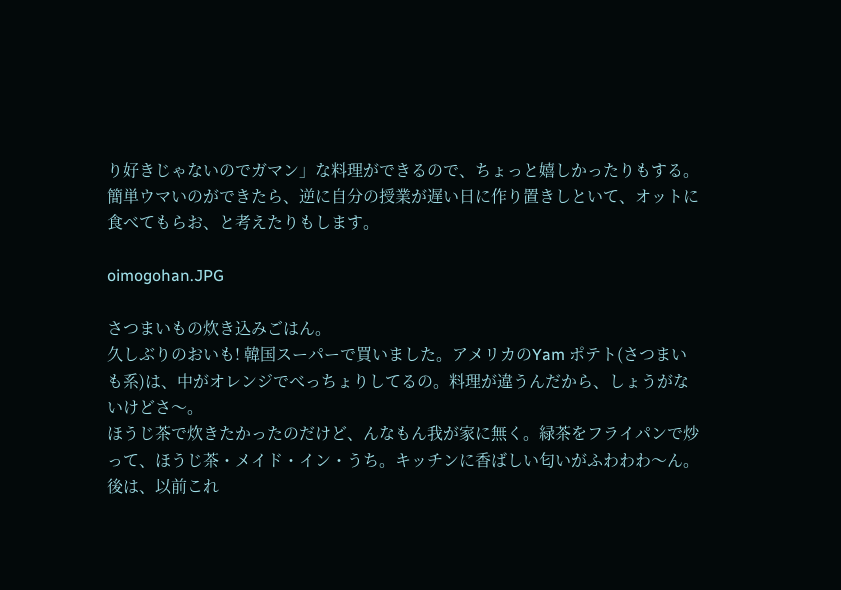り好きじゃないのでガマン」な料理ができるので、ちょっと嬉しかったりもする。
簡単ウマいのができたら、逆に自分の授業が遅い日に作り置きしといて、オットに食べてもらお、と考えたりもします。

oimogohan.JPG

さつまいもの炊き込みごはん。
久しぶりのおいも! 韓国スーパーで買いました。アメリカのYam ポテト(さつまいも系)は、中がオレンジでべっちょりしてるの。料理が違うんだから、しょうがないけどさ〜。
ほうじ茶で炊きたかったのだけど、んなもん我が家に無く。緑茶をフライパンで炒って、ほうじ茶・メイド・イン・うち。キッチンに香ばしい匂いがふわわわ〜ん。
後は、以前これ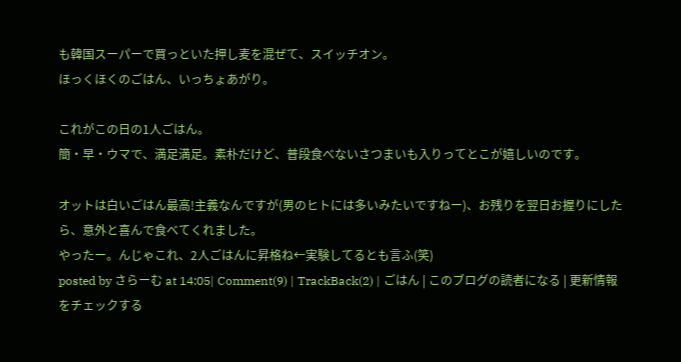も韓国スーパーで買っといた押し麦を混ぜて、スイッチオン。
ほっくほくのごはん、いっちょあがり。

これがこの日の1人ごはん。
簡・早・ウマで、満足満足。素朴だけど、普段食べないさつまいも入りってとこが嬉しいのです。

オットは白いごはん最高!主義なんですが(男のヒトには多いみたいですねー)、お残りを翌日お握りにしたら、意外と喜んで食べてくれました。
やったー。んじゃこれ、2人ごはんに昇格ね←実験してるとも言ふ(笑)
posted by さらーむ at 14:05| Comment(9) | TrackBack(2) | ごはん | このブログの読者になる | 更新情報をチェックする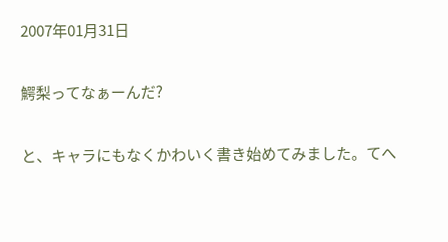2007年01月31日

鰐梨ってなぁーんだ?

と、キャラにもなくかわいく書き始めてみました。てへ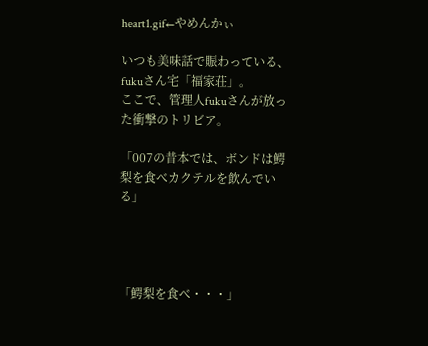heart1.gif←やめんかぃ

いつも美味話で賑わっている、fukuさん宅「福家荘」。
ここで、管理人fukuさんが放った衝撃のトリビア。

「007の昔本では、ボンドは鰐梨を食べカクテルを飲んでいる」




「鰐梨を食べ・・・」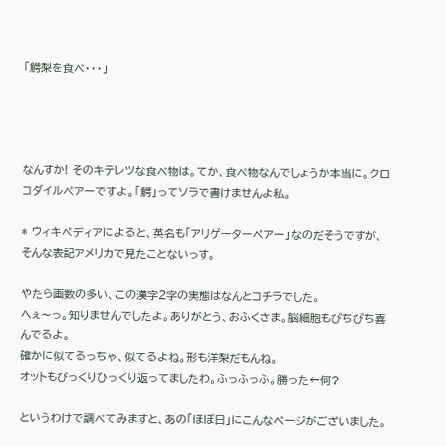「鰐梨を食べ・・・」




なんすか! そのキテレツな食べ物は。てか、食べ物なんでしょうか本当に。クロコダイルペアーですよ。「鰐」ってソラで書けませんよ私。

* ウィキペディアによると、英名も「アリゲーターペアー」なのだそうですが、
そんな表記アメリカで見たことないっす。

やたら画数の多い、この漢字2字の実態はなんとコチラでした。
へぇ〜っ。知りませんでしたよ。ありがとう、おふくさま。脳細胞もぴちぴち喜んでるよ。
確かに似てるっちゃ、似てるよね。形も洋梨だもんね。
オットもびっくりひっくり返ってましたわ。ふっふっふ。勝った←何?

というわけで調べてみますと、あの「ほぼ日」にこんなページがございました。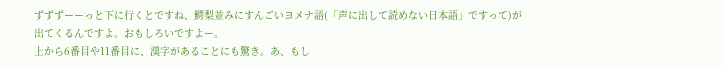ずずずーーっと下に行くとですね、鰐梨並みにすんごいヨメナ語(「声に出して読めない日本語」ですって)が出てくるんですよ。おもしろいですよー。
上から6番目や11番目に、漢字があることにも驚き。あ、もし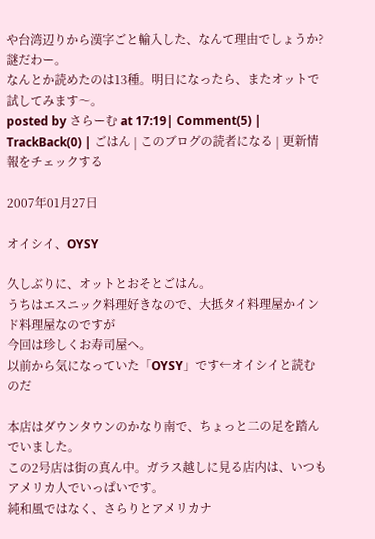や台湾辺りから漢字ごと輸入した、なんて理由でしょうか? 謎だわー。
なんとか読めたのは13種。明日になったら、またオットで試してみます〜。
posted by さらーむ at 17:19| Comment(5) | TrackBack(0) | ごはん | このブログの読者になる | 更新情報をチェックする

2007年01月27日

オイシイ、OYSY

久しぶりに、オットとおそとごはん。
うちはエスニック料理好きなので、大抵タイ料理屋かインド料理屋なのですが
今回は珍しくお寿司屋へ。
以前から気になっていた「OYSY」です←オイシイと読むのだ

本店はダウンタウンのかなり南で、ちょっと二の足を踏んでいました。
この2号店は街の真ん中。ガラス越しに見る店内は、いつもアメリカ人でいっぱいです。
純和風ではなく、さらりとアメリカナ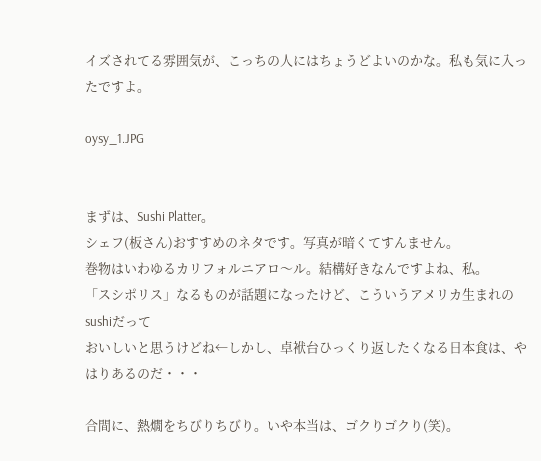イズされてる雰囲気が、こっちの人にはちょうどよいのかな。私も気に入ったですよ。

oysy_1.JPG


まずは、Sushi Platter。
シェフ(板さん)おすすめのネタです。写真が暗くてすんません。
巻物はいわゆるカリフォルニアロ〜ル。結構好きなんですよね、私。
「スシポリス」なるものが話題になったけど、こういうアメリカ生まれのsushiだって
おいしいと思うけどね←しかし、卓袱台ひっくり返したくなる日本食は、やはりあるのだ・・・

合間に、熱燗をちびりちびり。いや本当は、ゴクりゴクり(笑)。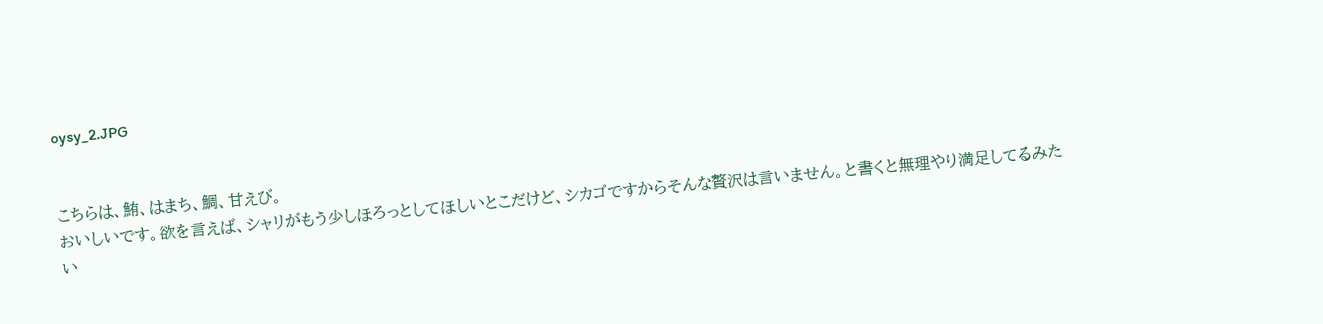oysy_2.JPG


こちらは、鮪、はまち、鯛、甘えび。
おいしいです。欲を言えば、シャリがもう少しほろっとしてほしいとこだけど、シカゴですからそんな贅沢は言いません。と書くと無理やり満足してるみたい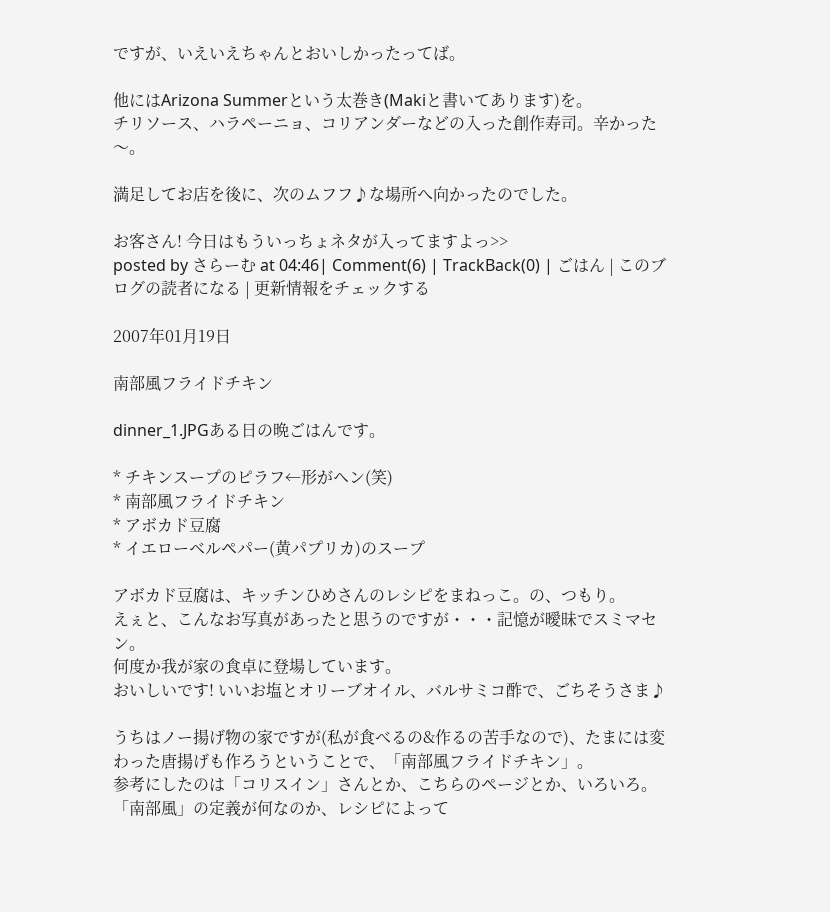ですが、いえいえちゃんとおいしかったってば。

他にはArizona Summerという太巻き(Makiと書いてあります)を。
チリソース、ハラペーニョ、コリアンダーなどの入った創作寿司。辛かった〜。

満足してお店を後に、次のムフフ♪な場所へ向かったのでした。

お客さん! 今日はもういっちょネタが入ってますよっ>>
posted by さらーむ at 04:46| Comment(6) | TrackBack(0) | ごはん | このブログの読者になる | 更新情報をチェックする

2007年01月19日

南部風フライドチキン

dinner_1.JPGある日の晩ごはんです。

* チキンスープのピラフ←形がヘン(笑)
* 南部風フライドチキン
* アボカド豆腐
* イエローベルペパー(黄パプリカ)のスープ

アボカド豆腐は、キッチンひめさんのレシピをまねっこ。の、つもり。
えぇと、こんなお写真があったと思うのですが・・・記憶が曖昧でスミマセン。
何度か我が家の食卓に登場しています。
おいしいです! いいお塩とオリーブオイル、バルサミコ酢で、ごちそうさま♪

うちはノー揚げ物の家ですが(私が食べるの&作るの苦手なので)、たまには変わった唐揚げも作ろうということで、「南部風フライドチキン」。
参考にしたのは「コリスイン」さんとか、こちらのページとか、いろいろ。
「南部風」の定義が何なのか、レシピによって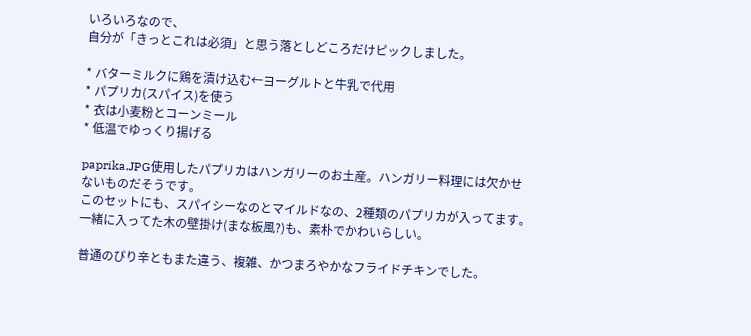いろいろなので、
自分が「きっとこれは必須」と思う落としどころだけピックしました。

* バターミルクに鶏を漬け込む←ヨーグルトと牛乳で代用
* パプリカ(スパイス)を使う
* 衣は小麦粉とコーンミール
* 低温でゆっくり揚げる

paprika.JPG使用したパプリカはハンガリーのお土産。ハンガリー料理には欠かせないものだそうです。
このセットにも、スパイシーなのとマイルドなの、2種類のパプリカが入ってます。
一緒に入ってた木の壁掛け(まな板風?)も、素朴でかわいらしい。

普通のぴり辛ともまた違う、複雑、かつまろやかなフライドチキンでした。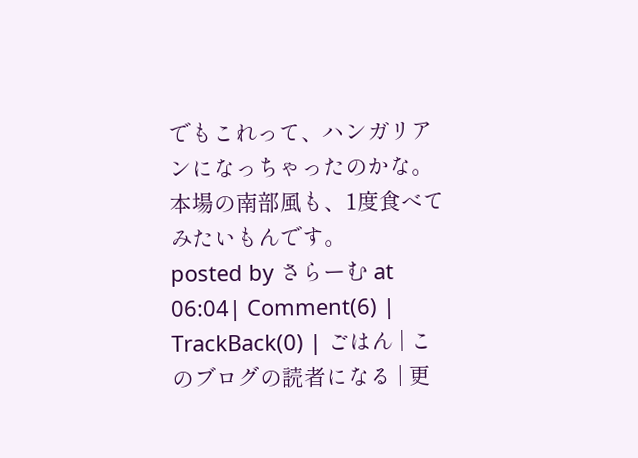でもこれって、ハンガリアンになっちゃったのかな。
本場の南部風も、1度食べてみたいもんです。
posted by さらーむ at 06:04| Comment(6) | TrackBack(0) | ごはん | このブログの読者になる | 更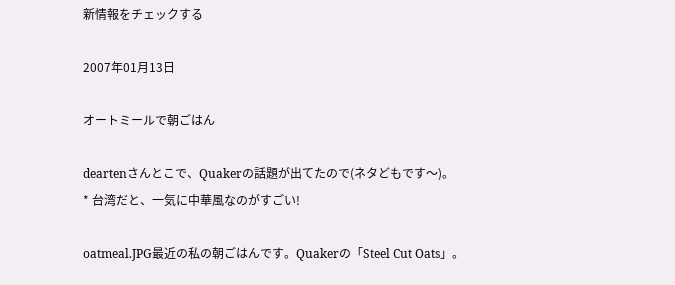新情報をチェックする

2007年01月13日

オートミールで朝ごはん

deartenさんとこで、Quakerの話題が出てたので(ネタどもです〜)。
* 台湾だと、一気に中華風なのがすごい!

oatmeal.JPG最近の私の朝ごはんです。Quakerの「Steel Cut Oats」。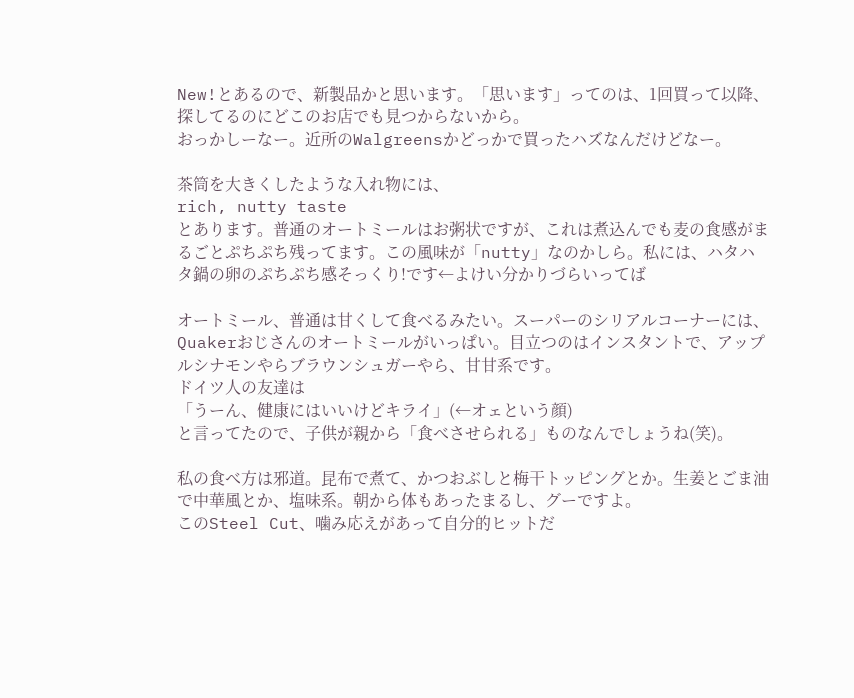New!とあるので、新製品かと思います。「思います」ってのは、1回買って以降、探してるのにどこのお店でも見つからないから。
おっかしーなー。近所のWalgreensかどっかで買ったハズなんだけどなー。

茶筒を大きくしたような入れ物には、
rich, nutty taste
とあります。普通のオートミールはお粥状ですが、これは煮込んでも麦の食感がまるごとぷちぷち残ってます。この風味が「nutty」なのかしら。私には、ハタハタ鍋の卵のぷちぷち感そっくり!です←よけい分かりづらいってば

オートミール、普通は甘くして食べるみたい。スーパーのシリアルコーナーには、Quakerおじさんのオートミールがいっぱい。目立つのはインスタントで、アップルシナモンやらブラウンシュガーやら、甘甘系です。
ドイツ人の友達は
「うーん、健康にはいいけどキライ」(←オェという顔)
と言ってたので、子供が親から「食べさせられる」ものなんでしょうね(笑)。

私の食べ方は邪道。昆布で煮て、かつおぶしと梅干トッピングとか。生姜とごま油で中華風とか、塩味系。朝から体もあったまるし、グーですよ。
このSteel Cut、噛み応えがあって自分的ヒットだ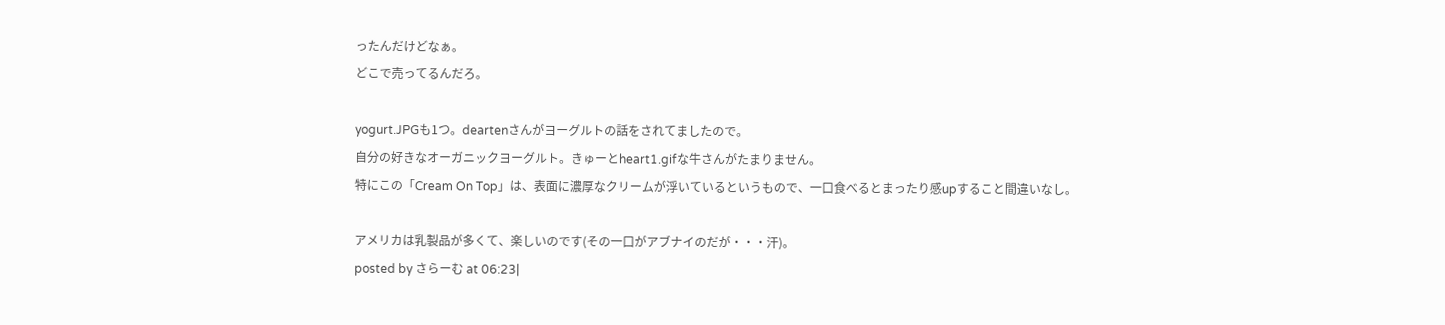ったんだけどなぁ。
どこで売ってるんだろ。

yogurt.JPGも1つ。deartenさんがヨーグルトの話をされてましたので。
自分の好きなオーガニックヨーグルト。きゅーとheart1.gifな牛さんがたまりません。
特にこの「Cream On Top」は、表面に濃厚なクリームが浮いているというもので、一口食べるとまったり感upすること間違いなし。

アメリカは乳製品が多くて、楽しいのです(その一口がアブナイのだが・・・汗)。
posted by さらーむ at 06:23|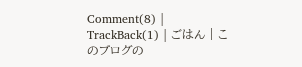Comment(8) | TrackBack(1) | ごはん | このブログの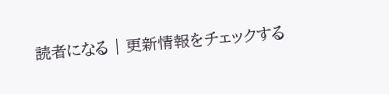読者になる | 更新情報をチェックする